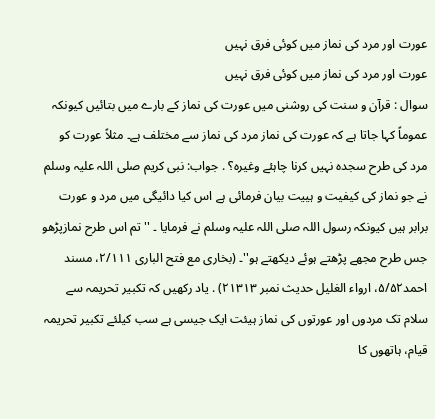عورت اور مرد کی نماز میں کوئی فرق نہیں
عورت اور مرد کی نماز میں کوئی فرق نہیں
سوال : قرآن و سنت کی روشنی میں عورت کی نماز کے بارے میں بتائیں کیونکہ عموماً کہا جاتا ہے کہ عورت کی نماز مرد کی نماز سے مختلف ہے۔ مثلاً عورت کو مرد کی طرح سجدہ نہیں کرنا چاہئے وغیرہ؟ . جواب: نبی کریم صلی اللہ علیہ وسلم نے جو نماز کی کیفیت و ہییت بیان فرمائی ہے اس کیا دائیگی میں مرد و عورت برابر ہیں کیونکہ رسول اللہ صلی اللہ علیہ وسلم نے فرمایا ۔ '' تم اس طرح نمازپڑھو جس طرح مجھے پڑھتے ہوئے دیکھتے ہو''۔ (بخاری مع فتح الباری ۲/۱۱۱، مسند احمد۵/۵۲، ارواء الغلیل حدیث نمبر ۲۱۳١٣) . یاد رکھیں کہ تکبیر تحریمہ سے سلام تک مردوں اور عورتوں کی نماز ہیئت ایک جیسی ہے سب کیلئے تکبیر تحریمہ قیام، ہاتھوں کا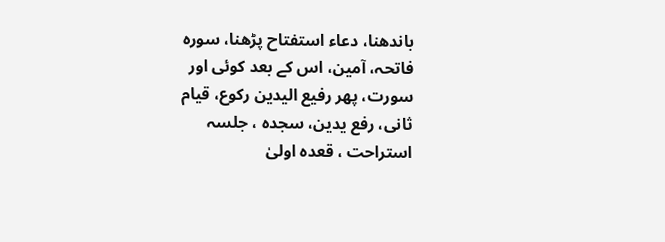باندھنا، دعاء استفتاح پڑھنا، سورہ فاتحہ، آمین، اس کے بعد کوئی اور سورت، پھر رفیع الیدین رکوع، قیام ثانی، رفع یدین، سجدہ ، جلسہ استراحت ، قعدہ اولیٰ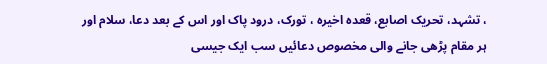، تشہد، تحریک اصابع، قعدہ اخیرہ ، تورک، درود پاک اور اس کے بعد دعا، سلام اور ہر مقام پڑھی جانے والی مخصوص دعائیں سب ایک جیسی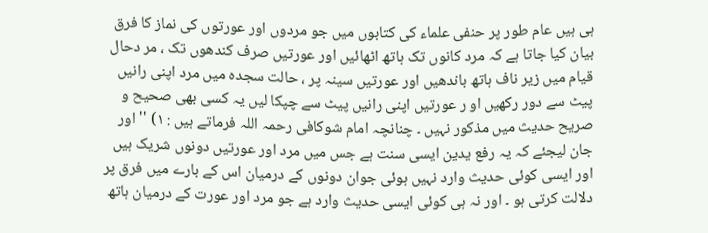ہی ہیں عام طور پر حنفی علماء کی کتابوں میں جو مردوں اور عورتوں کی نماز کا فرق بیان کیا جاتا ہے کہ مرد کانوں تک ہاتھ اٹھائیں اور عورتیں صرف کندھوں تک ، مر دحال قیام میں زیر ناف ہاتھ باندھیں اور عورتیں سینہ پر ، حالت سجدہ میں مرد اپنی رانیں پیٹ سے دور رکھیں او ر عورتیں اپنی رانیں پیٹ سے چپکا لیں یہ کسی بھی صحیح و صریح حدیث میں مذکور نہیں ۔ چنانچہ امام شوکافی رحمہ اللہ فرماتے ہیں : ۱) '' اور جان لیجئے کہ یہ رفع یدین ایسی سنت ہے جس میں مرد اور عورتیں دونوں شریک ہیں اور ایسی کوئی حدیث وارد نہیں ہوئی جوان دونوں کے درمیان اس کے بارے میں فرق پر دلالت کرتی ہو ۔ اور نہ ہی کوئی ایسی حدیث وارد ہے جو مرد اور عورت کے درمیان ہاتھ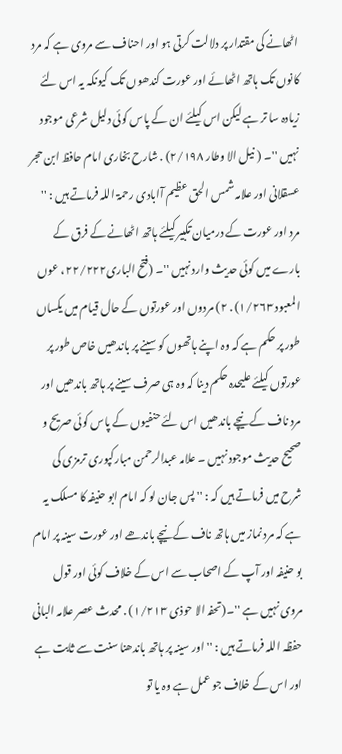اٹھانے کی مقتدار پر دلالت کرتی ہو اور احناف سے مروی ہے کہ مرد کانوں تک ہاتھ اٹھائے اور عورت کندھوں تک کیونکہ یہ اس لئے زیادہ سا تر ہے لیکن اس کیلئے ان کے پاس کوئی دلیل شرعی موجود نہیں ''۔ ( نیل الا وطار ۲/۱۹۸) . شارح بخاری امام حافظ ابن حجر عسقلانی اور علامہ شمس الحق عظیم آابادی رحمۃ اللہ فرماتے ہیں : '' مرد اور عورت کے درمیان تکبیر کیلئے ہاتھ اٹھانے کے فرق کے بارے میں کوئی حدیث وارد نہیں ''۔ (فتح الباری۲٢/۲۲۲، عوں المعبود ۱/۲۶۳) . ۲) مردوں اور عورتوں کے حال قیام میں یکساں طور پر حکم ہے کہ وہ اپنے ہاتھوں کو سینے پر باندھیں خاص طور پر عورتوں کیلئے علیحدہ حکم دینا کہ وہ ہی صرف سینے پر ہاتھ باندھیں اور مرد ناف کے نیچے باندھیں اس لئے حنفیوں کے پاس کوئی صریح و صحیح حدیث موجود نہیں ۔ علامہ عبدالرحمن مبارکپوری ترمزی کی شرح میں فرماتے ہیں کہ : '' پس جان لو کہ امام ابو حنیفہ کا مسلک یہ ہے کہ مرد نماز میں ہاتھ ناف کے نیچے باندھے اور عورت سینہ پر امام بو حنیفہ اور آپ کے اصحاب سے اس کے خلاف کوئی اور قول مروی نہیں ہے ''۔(تحفہ الا حوذی ۱/۲۱۳) . محدث عصر علامہ البانی حفظہ اللہ فرماتے ہیں : '' اور سینہ پر ہاتھ باندھنا سنت سے ثابت ہے اور اس کے خلاف جو عمل ہے وہ یا تو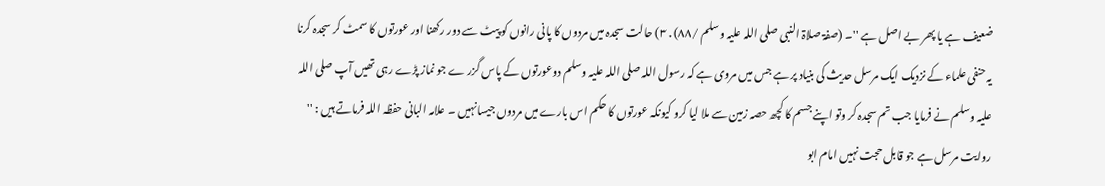ضعیف ہے یا پھر بے اصل ہے ''۔ (صفۃ صلاۃ النبی صلی اللہ علیہ وسلم /۸۸) . ۳) حالت سجدہ میں مردوں کا پانی رانوں کو پیٹ سے دور رکھنا اور عورتوں کا سمٹ کر سجدہ کرنا یہ حنفی علماء کے نزدیک ایک مرسل حدیث کی بنیاد پر ہے جس میں مروی ہے کہ رسول اللہ صلی اللہ علیہ وسلم دوعورتوں کے پاس گزر ے جو نماز پڑے رہی تھیں آپ صلی اللہ علیہ وسلم نے فرمایا جب تم سجدہ کر وتو اپنے جسم کا کچھ حصہ زمین سے ملا لیا کرو کیونکہ عورتوں کا حکم اس بارے میں مردوں جیسانہیں ۔ علامہ البانی حفظہ اللہ فرماتے ہیں : '' روایت مرسل ہے جو قابل حجت نہیں امام ابو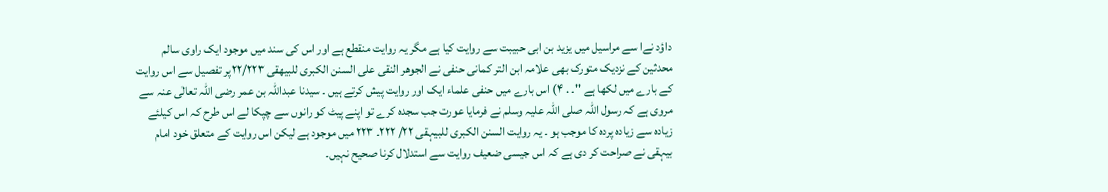داؤد نےا سے مراسیل میں یزید بن ابی حبیبت سے روایت کیا ہے مگر یہ روایت منقطع ہے اور اس کی سند میں موجود ایک راوی سالم محدثین کے نزدیک متورک بھی علامہ ابن التر کمانی حنفی نے الجوھر النقی علی السنن الکبری للبیھقی ۲٢/۲۲۳پر تفصیل سے اس روایت کے بارے میں لکھا ہے ''۔ . ۴) اس بارے میں حنفی علماء ایک اور روایت پیش کرتے ہیں ۔ سیدنا عبداللہ بن عمر رضی اللہ تعالٰی عنہ سے مروی ہے کہ رسول اللہ صلی اللہ علیہ وسلم نے فرمایا عورت جب سجدہ کرے تو اپنے پیٹ کو رانوں سے چپکا لے اس طرح کہ اس کیلئے زیادہ سے زیادہ پردہ کا موجب ہو ۔ یہ روایت السنن الکبری للبیہقی ٢۲/ ۲۲۲۔ ۲۲۳ میں موجود ہے لیکن اس روایت کے متعلق خود امام بیہقی نے صراحت کر دی ہے کہ اس جیسی ضعیف روایت سے استدلال کرنا صحیح نہیں۔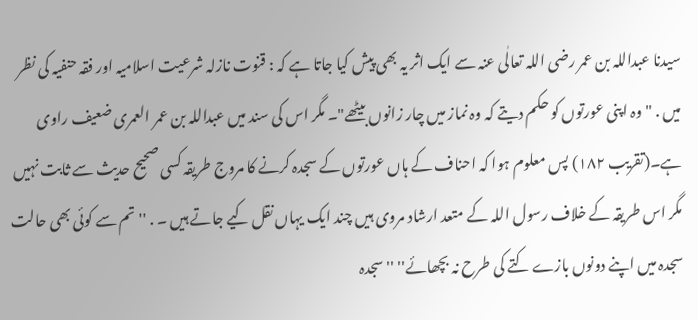سیدنا عبداللہ بن عمر رضی اللہ تعالٰی عنہ سے ایک اثر یہ بھی پیش کیا جاتا ہے کہ : قنوت نازلہ شرعیت اسلامیہ اور فقہ حنفیہ کی نظر میں . "وہ اپنی عورتوں کو حکم دیتے کہ وہ نماز میں چار زانوں بیٹھے"۔ مگر اس کی سند میں عبداللہ بن عمر العمری ضعیف راوی ہے۔(تقریب ۱۸۲) پس معلوم ہوا کہ احناف کے ہاں عورتوں کے سجدہ کرنے کا مروج طریقہ کسی صحیح حدیث سے ثابت نہیں مگر اس طریقہ کے خلاف رسول اللہ کے متعد ارشاد مروی ہیں چند ایک یہاں نقل کیے جاتے ہیں ۔ . '' تم سے کوئی بھی حالت سجدہ میں اپنے دونوں بازے کتے کی طرح نہ بچھائے'' '' سجدہ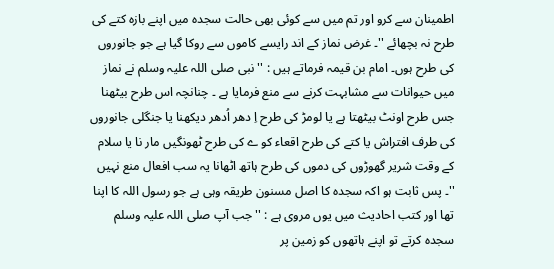اطمینان سے کرو اور تم میں سے کوئی بھی حالت سجدہ میں اپنے بازہ کتے کی طرح نہ بچھائے ''۔ غرض نماز کے اند رایسے کاموں سے روکا گیا ہے جو جانوروں کی طرح ہوں۔ امام بن قیمہ فرماتے ہیں : '' نبی صلی اللہ علیہ وسلم نے نماز میں حیوانات سے مشابہت کرنے سے منع فرمایا ہے ۔ چنانچہ اس طرح بیٹھنا جس طرح اونٹ بیٹھتا ہے یا لومڑ کی طرح اِ دھر اُدھر دیکھنا یا جنگلی جانوروں کی طرف افتراش یا کتے کی طرح اقعاء کو ے کی طرح ٹھونگیں مار نا یا سلام کے وقت شریر گھوڑوں کی دموں کی طرح ہاتھ اٹھانا یہ سب افعال منع نہیں ''۔ پس ثابت ہو اکہ سجدہ کا اصل مسنون طریقہ وہی ہے جو رسول اللہ کا اپنا تھا اور کتب احادیث میں یوں مروی ہے : '' جب آپ صلی اللہ علیہ وسلم سجدہ کرتے تو اپنے ہاتھوں کو زمین پر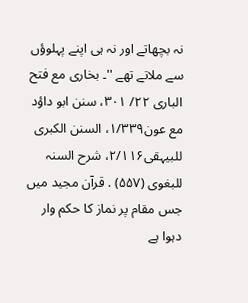نہ بچھاتے اور نہ ہی اپنے پہلوؤں سے ملاتے تھے ''۔ بخاری مع فتح الباری ۲٢/ ۳۰۱، سنن ابو داؤد مع عون۱/۳۳۹، السنن الکبری للبیہقی۲/۱۱۶، شرح السنہ للبغوی (۵۵۷) . قرآن مجید میں جس مقام پر نماز کا حکم وار دہوا ہے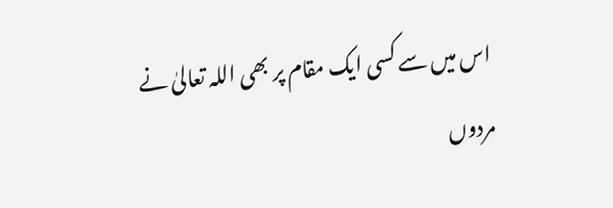اس میں سے کسی ایک مقام پر بھی اللہ تعالیٰ نے مردوں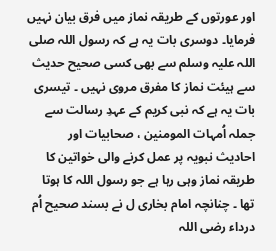اور عورتوں کے طریقہ نماز میں فرق بیان نہیں فرمایا۔ دوسری بات یہ ہے کہ رسول اللہ صلی اللہ علیہ وسلم سے بھی کسی صحیح حدیث سے ہیئت نماز کا مفرق مروی نہیں ۔ تیسری بات یہ ہے کہ نبی کریم کے عہدِ رسالت سے جملہ اُمہات المومنین ، صحابیات اور احادیث نبویہ پر عمل کرنے والی خواتین کا طریقہ نماز وہی رہا ہے جو رسول اللہ کا ہوتا تھا ۔ چنانچہ امام بخاری ل نے بسند صحیح اُم درداء رضی اللہ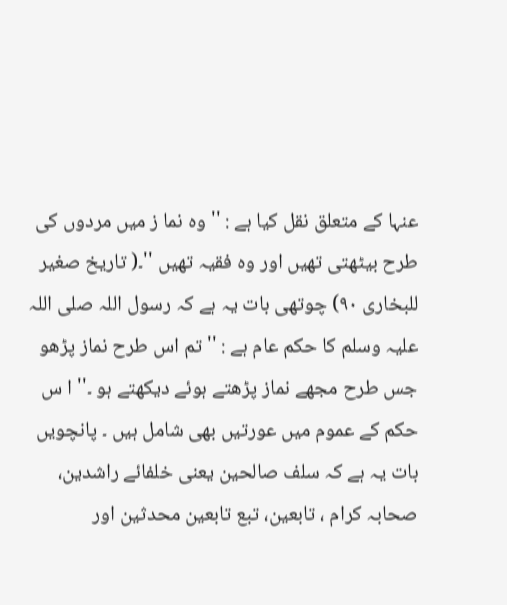عنہا کے متعلق نقل کیا ہے : '' وہ نما ز میں مردوں کی طرح بیٹھتی تھیں اور وہ فقیہ تھیں ''۔( تاریخ صغیر للبخاری ٩٠) چوتھی بات یہ ہے کہ رسول اللہ صلی اللہ علیہ وسلم کا حکم عام ہے : '' تم اس طرح نماز پڑھو جس طرح مجھے نماز پڑھتے ہوئے دیکھتے ہو ۔'' ا س حکم کے عموم میں عورتیں بھی شامل ہیں ۔ پانچویں بات یہ ہے کہ سلف صالحین یعنی خلفائے راشدین، صحابہ کرام ، تابعین، تبع تابعین محدثین اور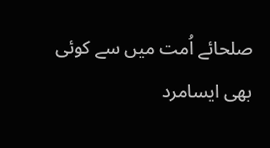صلحائے اُمت میں سے کوئی بھی ایسامرد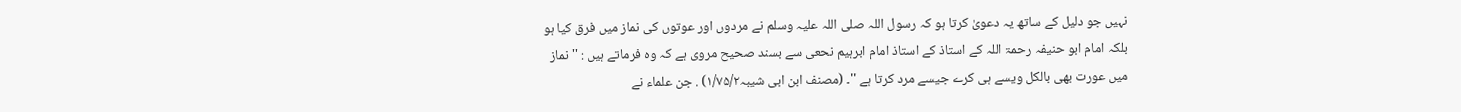نہیں جو دلیل کے ساتھ یہ دعویٰ کرتا ہو کہ رسول اللہ صلی اللہ علیہ وسلم نے مردوں اور عوتوں کی نماز میں فرق کیا ہو بلکہ امام ابو حنیفہ رحمۃ اللہ کے استاذ کے استاذ امام ابرہیم نحعی سے بسند صحیح مروی ہے کہ وہ فرماتے ہیں : '' نماز میں عورت بھی بالکل ویسے ہی کرے جیسے مرد کرتا ہے ''۔ (مصنف ابن ابی شیبہ۱/۷۵/۲) . جن علماء نے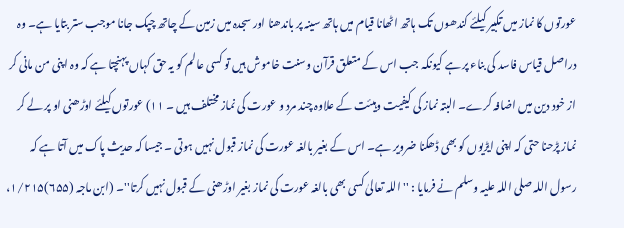عورتوں کا نماز میں تکبیر کیلئے کندھوں تک ہاتھ اٹھانا قیام میں ہاتھ سینہ پر باندھنا اور سجدہ میں زمین کے چاتھ چپک جانا موجب ستر بتایا ہے۔ وہ دراصل قیاس فاسد کی بناء پر ہے کیونکہ جب اس کے متعلق قرآن وسنت خاموش ہیں تو کسی عالم کو یہ حق کہاں پہنچتا ہے کہ وہ اپنی من مانی کر از خود دین میں اضافہ کرے۔ البتہ نماز کی کیفیت وہیئت کے علاوہ چند مرد و عورت کی نماز مختلف ہیں ۔ ۱١) عورتوں کیلئے اوڑھنی او پر لے کر نماز پڑحنا حتی کہ اپنی ایڑیوں کو بھی ڈھکنا ضرویر ہے۔ اس کے بغیر بالغہ عورت کی نماز قبول نہیں ہوتی ۔ جیسا کہ حدیث پاک میں آتا ہے کہ رسول اللہ صلی اللہ علیہ وسلم نے فرمایا : '' اللہ تعالیٰ کسی بھی بالغہ عورت کی نماز بغیر اوڑھنی کے قبول نہیں کرتا''۔ (ابن ماجہ (۶۵۵)۱/۲۱۵،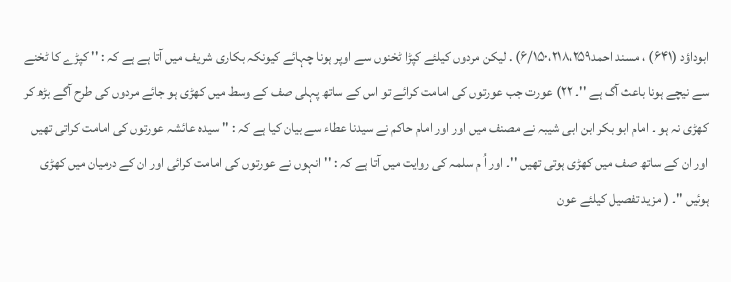ابوداؤد (۶۴۱) ، مسند احمد۶/۱۵۰،۲۱۸،۲۵۹) . لیکن مردوں کیلئے کپڑا ٹخنوں سے اوپر ہونا چہائے کیونکہ بکاری شریف میں آتا ہے ہے کہ : '' کپڑے کا ٹخنے سے نیچے ہونا باعث آگ ہے ''۔ ۲٢) عورت جب عورتوں کی امامت کرائے تو اس کے ساتھ پہلی صف کے وسط میں کھڑی ہو جائے مردوں کی طرح آگے بڑھ کر کھڑی نہ ہو ۔ امام ابو بکر ابن ابی شیبہ نے مصنف میں اور اور امام حاکم نے سیدنا عطاء سے بیان کیا ہے کہ : '' سیدہ عائشہ عورتوں کی امامت کراتی تھیں اور ان کے ساتھ صف میں کھڑی ہوتی تھیں ''۔ اور اُ م سلمہ کی روایت میں آتا ہے کہ : '' انہوں نے عورتوں کی امامت کرائی اور ان کے درمیان میں کھڑی ہوئیں ''۔ ( مزید تفصیل کیلئے عون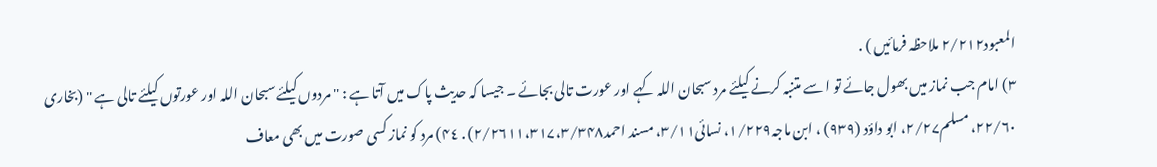المعبود۲/۲۱۲ ملاحظہ فرمائیں ) .
۳) امام جب نماز میں بھول جائے تو ا سے متنبہ کرنے کیلئے مرد سبحان اللہ کہے اور عورت تالی بجائے ۔ جیسا کہ حدیث پاک میں آتا ہے : '' مردوں کیلئے سبحان اللہ اور عورتوں کیلئے تالی ہے '' (بخاری ٢۲/۶۰، مسلم۲/۲۷، ابو داؤد (۹۳۹) ، ابن ماجہ۱/۲۲۹، نسائی۳/۱۱، مسند احمد۲/۲۶۱١،۳۱۷،۳/۳۴۸) . ۴٤) مرد کو نماز کسی صورت میں بھی معاف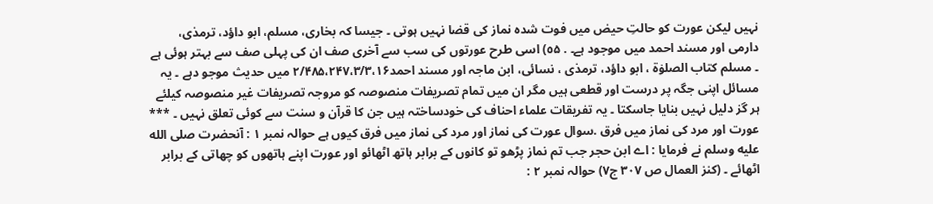نہیں لیکن عورت کو حالتِ حیض میں فوت شدہ نماز کی قضا نہیں ہوتی ۔ جیسا کہ بخاری، مسلم، ابو داؤد، ترمذی، دارمی اور مسند احمد میں موجود ہے۔ . ٥۵) اسی طرح عورتوں کی سب سے آخری صف ان کی پہلی صف سے بہتر ہوئی ہے ۔ مسلم کتاب الصلوٰۃ ، ابو داؤد، ترمذی ، نسائی، ابن ماجہ اور مسند احمد۲/۴۸۵،۲۴۷،۳/۳،۱۶ میں حدیث موجو دہے ۔ یہ مسائل اپنی جگہ پر درست اور قطعی ہیں مگر ان میں تمام تصریفات منصوصہ کو مروجہ تصریفات غیر منصوصہ کیلئے ہر گز دلیل نہیں بنایا جاسکتا ۔ یہ تفریقات علماء احناف کی خودساختہ ہیں جن کا قرآن و سنت سے کوئی تعلق نہیں ۔ *** عورت اور مرد کی نماز میں فرق .سوال عورت کی نماز اور مرد کی نماز میں فرق کیوں ہے حوالہ نمبر ۱ : آنحضرت صلى الله عليه وسلم نے فرمایا : اے ابن حجر جب تم نماز پڑھو تو کانوں کے برابر ہاتھ اٹھائو اور عورت اپنے ہاتھوں کو چھاتی کے برابر اٹھائے ۔ (کنز العمال ص ۳۰۷ ج۷) حوالہ نمبر ۲ :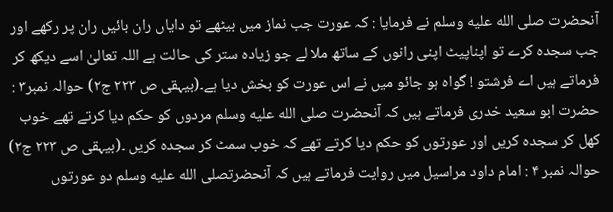آنحضرت صلى الله عليه وسلم نے فرمایا : کہ عورت جب نماز میں بیٹھے تو دایاں ران بائیں ران پر رکھے اور جب سجدہ کرے تو اپناپیٹ اپنی رانوں کے ساتھ ملا لے جو زیادہ ستر کی حالت ہے اللہ تعالیٰ اسے دیکھ کر فرماتے ہیں اے فرشتو ! گواہ ہو جائو میں نے اس عورت کو بخش دیا ہے۔(بیہقی ص ۲۲۳ ج۲) حوالہ نمبر۳ : حضرت ابو سعید خدری فرماتے ہیں کہ آنحضرت صلى الله عليه وسلم مردوں کو حکم دیا کرتے تھے خوب کھل کر سجدہ کریں اور عورتوں کو حکم دیا کرتے تھے کہ خوب سمٹ کر سجدہ کریں ۔(بیہقی ص ۲۲۳ ج۲) حوالہ نمبر ۴ : امام داود مراسیل میں روایت فرماتے ہیں کہ آنحضرتصلى الله عليه وسلم دو عورتوں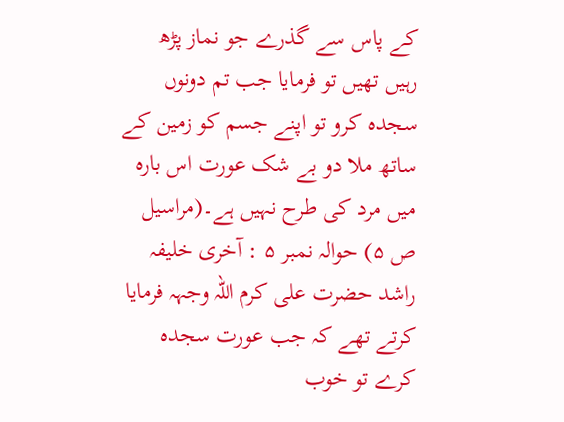کے پاس سے گذرے جو نماز پڑھ رہیں تھیں تو فرمایا جب تم دونوں سجدہ کرو تو اپنے جسم کو زمین کے ساتھ ملا دو بے شک عورت اس بارہ میں مرد کی طرح نہیں ہے۔(مراسیل ص ۵) حوالہ نمبر ۵ : آخری خلیفہ راشد حضرت علی کرم اللہ وجہہ فرمایا کرتے تھے کہ جب عورت سجدہ کرے تو خوب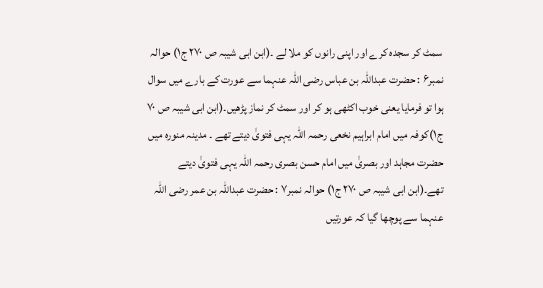سمٹ کر سجدہ کرے اور اپنی رانوں کو ملا لے ۔(ابن ابی شیبہ ص ۲۷۰ ج۱) حوالہ نمبر۶ : حضرت عبداللہ بن عباس رضی اللہ عنہما سے عورت کے بارے میں سوال ہوا تو فرمایا یعنی خوب اکٹھی ہو کر اور سمٹ کر نماز پڑھیں۔(ابن ابی شیبہ ص ۷۰ ج۱)کوفہ میں امام ابراہیم نخعی رحمہ اللہ یہی فتویٰ دیتے تھے ۔ مدینہ منورہ میں حضرت مجاہد اور بصریٰ میں امام حسن بصری رحمہ اللہ یہی فتویٰ دیتے تھے۔(ابن ابی شیبہ ص ۲۷۰ ج۱) حوالہ نمبر۷ : حضرت عبداللہ بن عمر رضی اللہ عنہما سے پوچھا گیا کہ عورتیں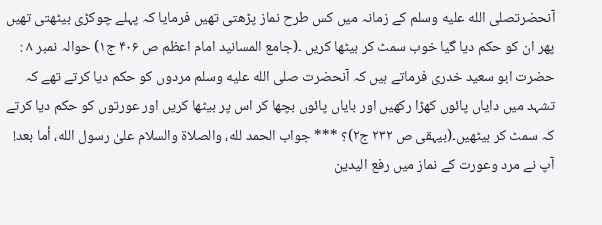آنحضرتصلى الله عليه وسلم کے زمانہ میں کس طرح نماز پڑھتی تھیں فرمایا کہ پہلے چوکڑی بیٹھتی تھیں پھر ان کو حکم دیا گیا خوب سمٹ کر بیٹھا کریں ۔(جامع المسانید امام اعظم ص ۴۰۶ ج۱) حوالہ نمبر ۸ : حضرت ابو سعید خدری فرماتے ہیں کہ آنحضرت صلى الله عليه وسلم مردوں کو حکم دیا کرتے تھے کہ تشہد میں دایاں پائوں کھڑا رکھیں اور بایاں پائوں بچھا کر اس پر بیٹھا کریں اور عورتوں کو حکم دیا کرتے کہ سمٹ کر بیٹھیں۔(بیہقی ص ۲۳۲ ج۲)؟ *** جواب الحمد لله، والصلاة والسلام علىٰ رسول الله، أما بعد! آپ نے مرد وعورت کے نماز میں رفع الیدین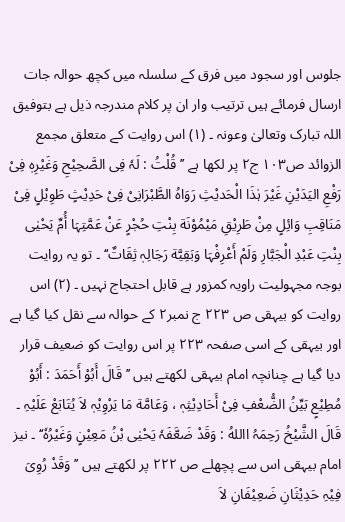جلوس اور سجود میں فرق کے سلسلہ میں کچھ حوالہ جات ارسال فرمائے ہیں ترتیب وار ان پر کلام مندرجہ ذیل ہے بتوفیق اللہ تبارک وتعالیٰ وعونہ ۔ (۱) اس روایت کے متعلق مجمع الزوائد ص۱۰۳ ج۲ پر لکھا ہے ’’ قُلْتُ : لَہٗ فِی الصَّحِیْحِ وَغَیْرِہٖ فِیْ رَفْعِ الیَدَیْنِ غَیْرَ ہٰذَا الْحَدیْثِ رَوَاہُ الطَّبْرَانِیْ فِیْ حَدِیْثٍ طَوِیْلٍ فِیْ مَنَاقِبِ وَائِلٍ مِنْ طَرِیْقِ مَیْمُوْنَة بِنْتِ حُجْرٍ عَنْ عَمَّتِہَا أُمِّ یَحْیٰی بِنْتِ عَبْدِ الْجَبَّارِ وَلَمْ أَعْرِفْہَا وَبَقِیَّة رَجَالِہٖ ثِقَاتٌ‘‘ ۔ تو یہ روایت بوجہ مجہولیت راویہ کمزور ہے قابل احتجاج نہیں ۔ (۲) اس روایت کو بیہقی ص ۲۲۳ ج نمبر۲ کے حوالہ سے نقل کیا گیا ہے اور بیہقی کے اسی صفحہ ۲۲۳ پر اس روایت کو ضعیف قرار دیا گیا ہے چنانچہ امام بیہقی لکھتے ہیں ’’قَالَ أَبُوْ أَحَمَدَ : أَبُوْ مُطِیْعٍ بَیِّنُ الضُّعْفِ فِیْ أَحَادِیْثِہٖ ، وَعَامَّة مَا یَرْوِیْہٖ لاَ یُتَابَعْ عَلَیْہِ ۔ قَالَ الشَّیْخُ رَحِمَہُ االلهُ : وَقَدْ ضَعَّفَہٗ یَحْیٰی بْنُ مَعِیْنٍ وَغَیْرُہٗ‘‘ ۔ نیز امام بیہقی اس سے پچھلے ص ۲۲۲ پر لکھتے ہیں ’’ وَقَدْ رُوِیَ فِیْہِ حَدِیْثَانِ ضَعِیْفَانِ لاَ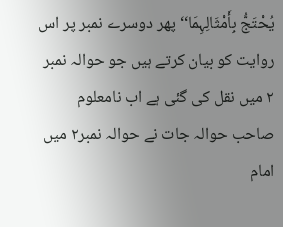یُحْتَجُّ بِأَمْثَالِہِمَا‘‘ پھر دوسرے نمبر پر اس روایت کو بیان کرتے ہیں جو حوالہ نمبر ۲ میں نقل کی گئی ہے اب نامعلوم صاحب حوالہ جات نے حوالہ نمبر۲ میں امام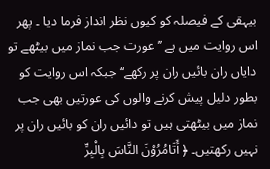بیہقی کے فیصلہ کو کیوں نظر انداز فرما دیا ۔ پھر اس روایت میں ہے ’’عورت جب نماز میں بیٹھے تو دایاں ران بائیں ران پر رکھے‘‘ جبکہ اس روایت کو بطور دلیل پیش کرنے والوں کی عورتیں بھی جب نماز میں بیٹھتی ہیں تو دائیں ران کو بائیں ران پر نہیں رکھتیں۔ ﴿ أَتَامُرُوْنَ النَّاسَ بِالْبِرِّ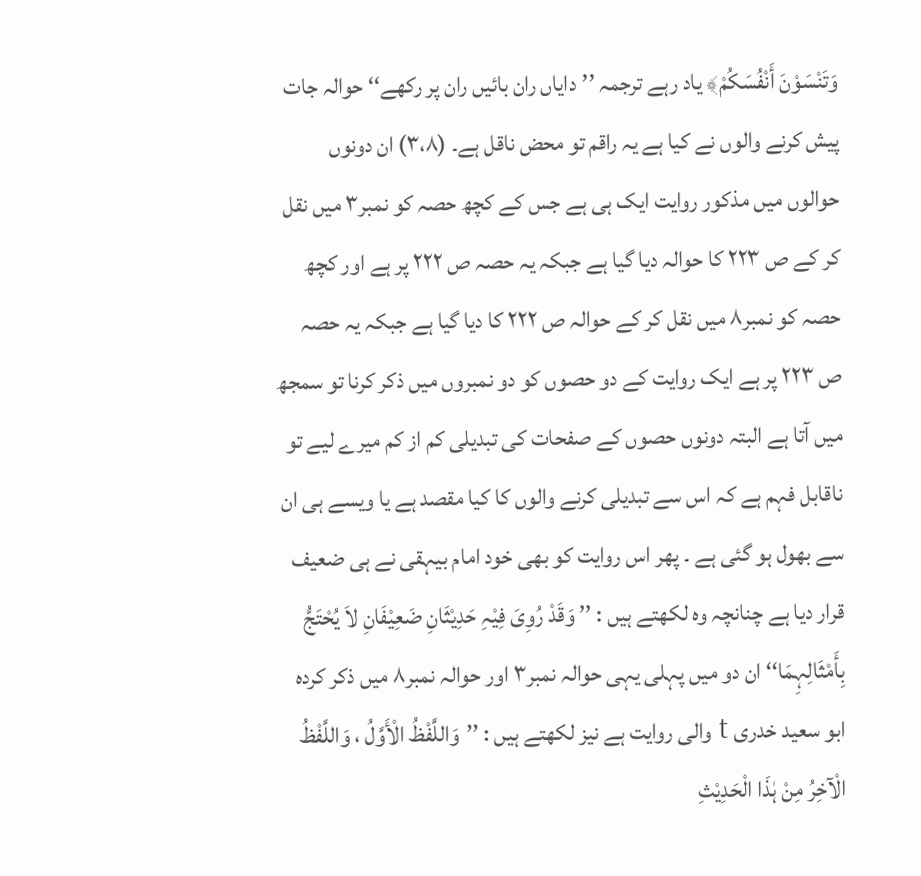وَتَنْسَوْنَ أَنْفُسَکُمْ﴾ یاد رہے ترجمہ ’’دایاں ران بائیں ران پر رکھے‘‘ حوالہ جات پیش کرنے والوں نے کیا ہے یہ راقم تو محض ناقل ہے۔ (۳،۸) ان دونوں حوالوں میں مذکور روایت ایک ہی ہے جس کے کچھ حصہ کو نمبر۳ میں نقل کر کے ص ۲۲۳ کا حوالہ دیا گیا ہے جبکہ یہ حصہ ص ۲۲۲ پر ہے اور کچھ حصہ کو نمبر۸ میں نقل کر کے حوالہ ص ۲۲۲ کا دیا گیا ہے جبکہ یہ حصہ ص ۲۲۳ پر ہے ایک روایت کے دو حصوں کو دو نمبروں میں ذکر کرنا تو سمجھ میں آتا ہے البتہ دونوں حصوں کے صفحات کی تبدیلی کم از کم میرے لیے تو ناقابل فہم ہے کہ اس سے تبدیلی کرنے والوں کا کیا مقصد ہے یا ویسے ہی ان سے بھول ہو گئی ہے ۔ پھر اس روایت کو بھی خود امام بیہقی نے ہی ضعیف قرار دیا ہے چنانچہ وہ لکھتے ہیں : ’’ وَقَدْ رُوِیَ فِیْہِ حَدِیْثَانِ ضَعِیْفَانِ لاَ یُحْتَجُّ بِأَمْثَالِہِمَا‘‘ ان دو میں پہلی یہی حوالہ نمبر۳ اور حوالہ نمبر۸ میں ذکر کردہ ابو سعید خدری t والی روایت ہے نیز لکھتے ہیں : ’’وَاللَّفْظُ الْأَوَّلُ ، وَاللَّفْظُ الْآخِرُ مِنْ ہٰذَا الْحَدِیْثِ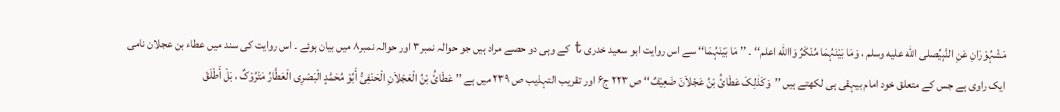مَشْہُوْرَانِ عَنِ النَّبِیِّصلى الله عليه وسلم ، وَمَا بَیْنَہُمَا مُنْکَرٌ وَاالله اعلم‘‘ ۔ ’’ مَا بَیْنَہُمَا‘‘ سے اس روایت ابو سعید خدری t کے وہی دو حصے مراد ہیں جو حوالہ نمبر۳ اور حوالہ نمبر۸ میں بیان ہوئے ۔ اس روایت کی سند میں عطاء بن عجلان نامی ایک راوی ہے جس کے متعلق خود امام بیہقی ہی لکھتے ہیں ’’وَکَذٰلِکَ عَطَائُ بْنُ عَجْلاَنَ ضَعِیْفٌ‘‘ ص ۲۲۳ ج۶ اور تقریب التہذیب ص ۲۳۹ میں ہے ’’ عَطَائُ بْنُ الْعَجْلاَنِ الْحَنْفِیُّ أَبُوْ مُحَمَّدٍ الْبَصْرِی الْعَطَّارُ مَتْرُوْکٌ ، بَلْ أَطْلَقَ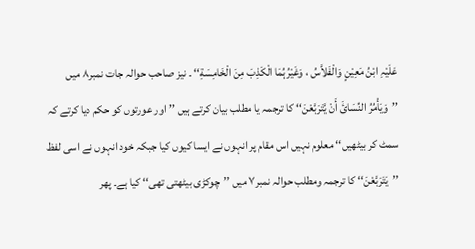عَلَیْہِ ابْنُ مَعِیْنٍ وَالْفَلاَّسُ ، وَغَیْرُہُمَا الْکَذِبَ مِنَ الْخَامِسَةِ‘‘ ۔ نیز صاحب حوالہ جات نمبر۸ میں ’’وَیَأْمُرُ النِّسَائَ أَنْ یَّتَرَبَّعْنَ‘‘ کا ترجمہ یا مطلب بیان کرتے ہیں ’’اور عورتوں کو حکم دیا کرتے کہ سمٹ کر بیٹھیں‘‘ معلوم نہیں اس مقام پر انہوں نے ایسا کیوں کیا جبکہ خود انہوں نے اسی لفظ ’’یَتَرَبَّعْنَ‘‘ کا ترجمہ ومطلب حوالہ نمبر۷ میں ’’چوکڑی بیٹھتی تھی‘‘ کیا ہے۔ پھر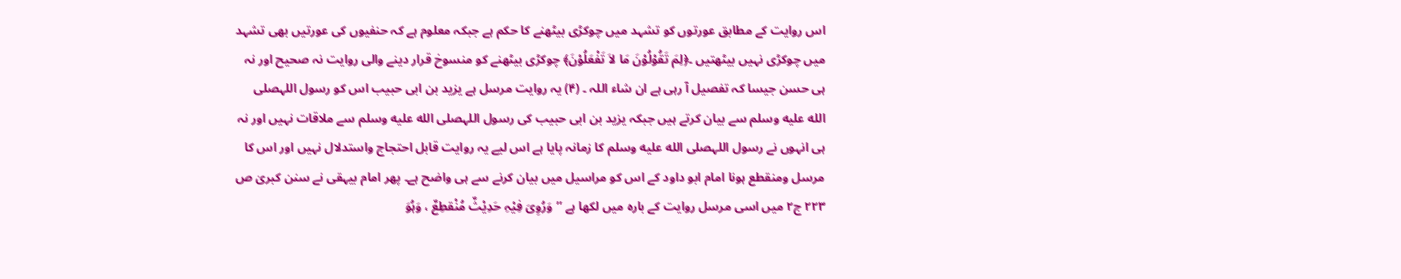اس روایت کے مطابق عورتوں کو تشہد میں چوکڑی بیٹھنے کا حکم ہے جبکہ معلوم ہے کہ حنفیوں کی عورتیں بھی تشہد میں چوکڑی نہیں بیٹھتیں ۔﴿لِمَ تَقُوْلُوْنَ مَا لاَ تَفْعَلُوْنَ﴾ چوکڑی بیٹھنے کو منسوخ قرار دینے والی روایت نہ صحیح اور نہ ہی حسن جیسا کہ تفصیل آ رہی ہے ان شاء اللہ ۔ (۴) یہ روایت مرسل ہے یزید بن ابی حبیب اس کو رسول اللہصلى الله عليه وسلم سے بیان کرتے ہیں جبکہ یزید بن ابی حبیب کی رسول اللہصلى الله عليه وسلم سے ملاقات نہیں اور نہ ہی انہوں نے رسول اللہصلى الله عليه وسلم کا زمانہ پایا ہے اس لیے یہ روایت قابل احتجاج واستدلال نہیں اور اس کا مرسل ومنقطع ہونا امام ابو داود کے اس کو مراسیل میں بیان کرنے سے ہی واضح ہے۔ پھر امام بیہقی نے سنن کبریٰ ص ۲۲۳ ج۲ میں اسی مرسل روایت کے بارہ میں لکھا ہے ’’وَرُوِیَ فِیْہِ حَدِیْثٌ مُنْقطِعٌ ، وَہُوَ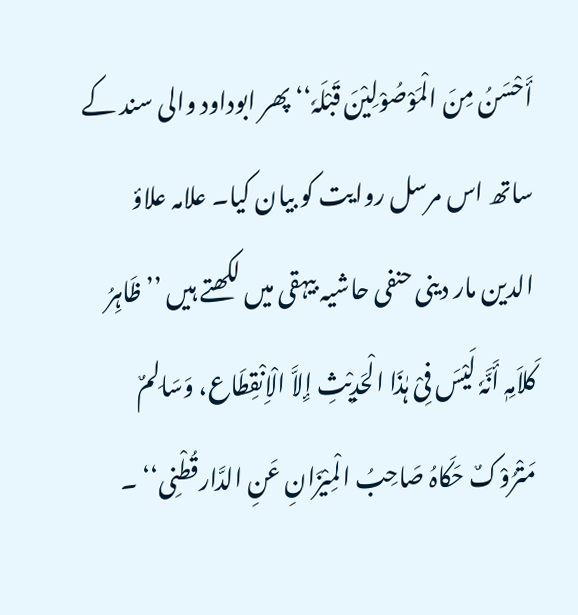أَحْسَنُ مِنَ الْمَوْصُوْلِیْنَ قَبْلَہٗ‘‘ پھر ابوداود والی سند کے ساتھ اس مرسل روایت کو بیان کیا۔ علامہ علاؤ الدین مار دینی حنفی حاشیہ بیہقی میں لکھتے ہیں ’’ظَاہِرُ کَلاَمِہٖ أَنَّہٗ لَیْسَ فِیْ ہٰذَا الْحَدِیْثِ إِلاَّ الْاِنْقِطَاع، وَسَالِمٌ مَتْرُوْکٌ حَکَاہُ صَاحِبُ الْمِیْزَانِ عَنِ الدَّارقُطْنِی‘‘ ۔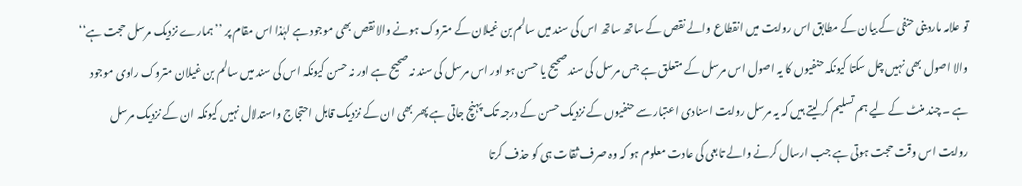تو علامہ ماردینی حنفی کے بیان کے مطابق اس روایت میں انقطاع والے نقص کے ساتھ ساتھ اس کی سند میں سالم بن غیلان کے متروک ہونے والا نقص بھی موجود ہے لہٰذا اس مقام پر ’’ہمارے نزدیک مرسل حجت ہے‘‘ والا اصول بھی نہیں چل سکتا کیونکہ حنفیوں کا یہ اصول اس مرسل کے متعلق ہے جس مرسل کی سند صحیح یا حسن ہو اور اس مرسل کی سند نہ صحیح ہے اور نہ حسن کیونکہ اس کی سند میں سالم بن غیلان متروک راوی موجود ہے ۔ چند منٹ کے لیے ہم تسلیم کر لیتے ہیں کہ یہ مرسل روایت اسنادی اعتبار سے حنفیوں کے نزدیک حسن کے درجہ تک پہنچ جاتی ہے پھر بھی ان کے نزدیک قابل احتجاج واستدلال نہیں کیونکہ ان کے نزدیک مرسل روایت اس وقت حجت ہوتی ہے جب ارسال کرنے والے تابعی کی عادت معلوم ہو کہ وہ صرف ثقات ہی کو حذف کرتا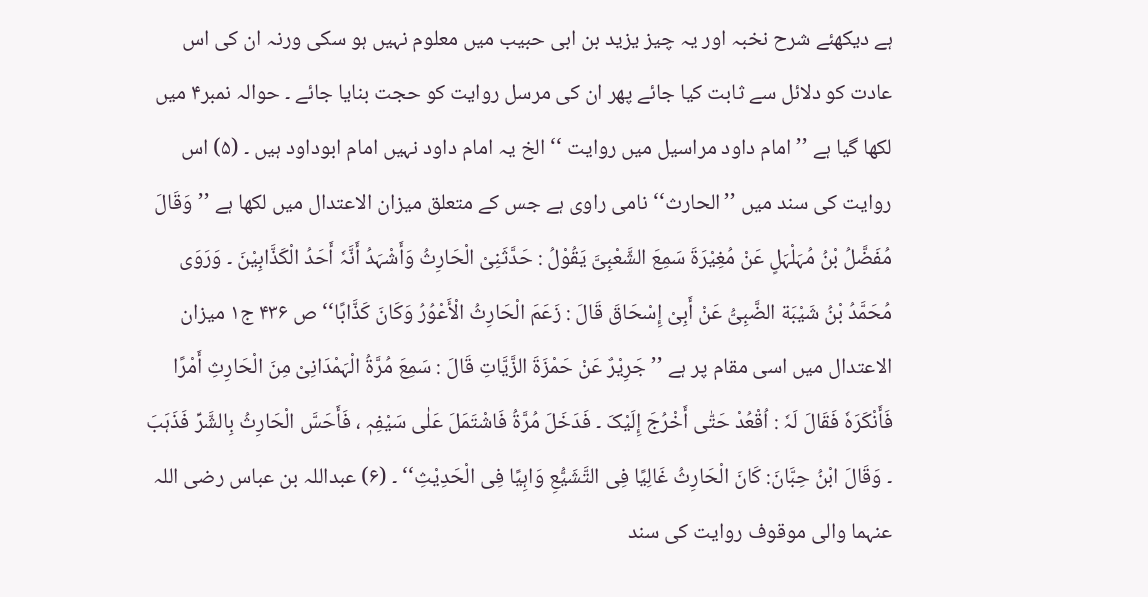ہے دیکھئے شرح نخبہ اور یہ چیز یزید بن ابی حبیب میں معلوم نہیں ہو سکی ورنہ ان کی اس عادت کو دلائل سے ثابت کیا جائے پھر ان کی مرسل روایت کو حجت بنایا جائے ۔ حوالہ نمبر۴ میں لکھا گیا ہے ’’امام داود مراسیل میں روایت ‘‘ الخ یہ امام داود نہیں امام ابوداود ہیں ۔ (۵) اس روایت کی سند میں ’’الحارث‘‘ نامی راوی ہے جس کے متعلق میزان الاعتدال میں لکھا ہے ’’وَقَالَ مُفَضَّلُ بْنُ مُہَلْہَلٍ عَنْ مُغِیْرَۃَ سَمِعَ الشَّعْبِیَّ یَقُوْلُ : حَدَّثَنِیْ الْحَارِثُ وَأَشْہَدُ أَنَّہٗ أَحَدُ الْکَذَّابِیْنَ ۔ وَرَوَی مُحَمَّدُ بْنُ شَیْبَة الضَّبِیُّ عَنْ أَبِیْ إِسْحَاقَ قَالَ : زَعَمَ الْحَارِثُ الْأَعْوُرُ وَکَانَ کَذَّابًا‘‘ ص ۴۳۶ ج۱ میزان الاعتدال میں اسی مقام پر ہے ’’جَرِیْرٌ عَنْ حَمْزَۃَ الزَّیَّاتِ قَالَ : سَمِعَ مُرَّۃُ الْہَمْدَانِیْ مِنَ الْحَارِثِ أَمْرًا فَأَنْکَرَہٗ فَقَالَ لَہٗ : اُقْعُدْ حَتّٰی أَخْرُجَ إِلَیْکَ ۔ فَدَخَلَ مُرَّۃُ فَاشْتَمَلَ عَلٰی سَیْفِہٖ ، فَأَحَسَّ الْحَارِثُ بِالشَّرِّ فَذَہَبَ ۔ وَقَالَ ابْنُ حِبَّانَ: کَانَ الْحَارِثُ غَالِیًا فِی التَّشَیُّعِ وَاہِیًا فِی الْحَدِیْثِ‘‘ ۔ (۶) عبداللہ بن عباس رضی اللہ عنہما والی موقوف روایت کی سند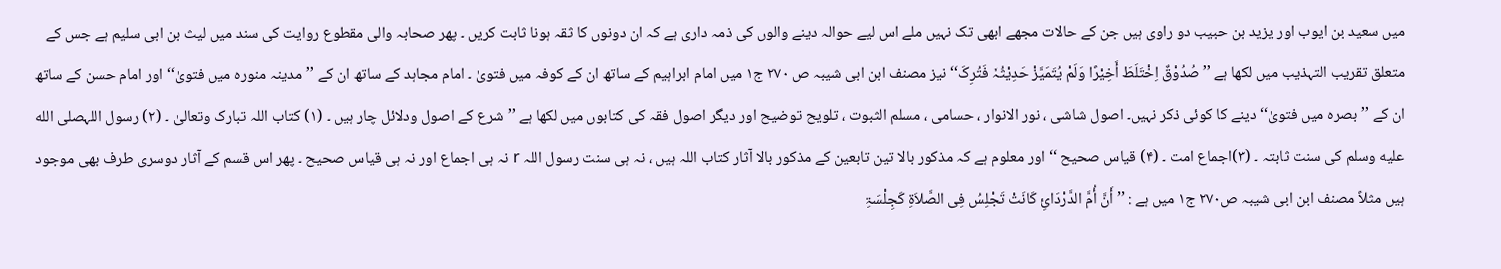میں سعید بن ایوب اور یزید بن حبیب دو راوی ہیں جن کے حالات مجھے ابھی تک نہیں ملے اس لیے حوالہ دینے والوں کی ذمہ داری ہے کہ ان دونوں کا ثقہ ہونا ثابت کریں ۔ پھر صحابہ والی مقطوع روایت کی سند میں لیث بن ابی سلیم ہے جس کے متعلق تقریب التہذیب میں لکھا ہے ’’صُدُوْقٌ اِخْتَلَطَ أَخِیْرًا وَلَمْ یُتَمَیَّزْ حَدِیْثُہٗ فَتُرِکَ‘‘ نیز مصنف ابن ابی شیبہ ص ۲۷۰ ج۱ میں امام ابراہیم کے ساتھ ان کے کوفہ میں فتویٰ ۔ امام مجاہد کے ساتھ ان کے ’’مدینہ منورہ میں فتویٰ‘‘ اور امام حسن کے ساتھ ان کے ’’بصرہ میں فتویٰ‘‘ دینے کا کوئی ذکر نہیں۔ اصول شاشی ، نور الانوار ، حسامی ، مسلم الثبوت ، تلویح توضیح اور دیگر اصول فقہ کی کتابوں میں لکھا ہے ’’شرع کے اصول ودلائل چار ہیں ۔ (۱) کتاب اللہ تبارک وتعالیٰ ۔ (۲) رسول اللہصلى الله عليه وسلم کی سنت ثابتہ ۔ (۳)اجماع امت ۔ (۴) قیاس صحیح ‘‘ اور معلوم ہے کہ مذکور بالا تین تابعین کے مذکور بالا آثار کتاب اللہ ہیں ، نہ ہی سنت رسول اللہ r نہ ہی اجماع اور نہ ہی قیاس صحیح ۔ پھر اس قسم کے آثار دوسری طرف بھی موجود ہیں مثلاً مصنف ابن ابی شیبہ ص۲۷۰ ج۱ میں ہے : ’’ أَنَّ أُمَّ الدَّرْدَائِ کَانَتْ تَجْلِسُ فِی الصَّلاَۃِ کَجِلْسَۃِ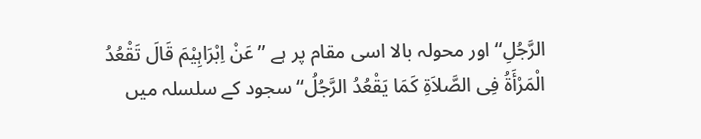الرَّجُلِ‘‘ اور محولہ بالا اسی مقام پر ہے ’’عَنْ اِبْرَاہِیْمَ قَالَ تَقْعُدُ الْمَرْأَۃُ فِی الصَّلاَۃِ کَمَا یَقْعُدُ الرَّجُلُ‘‘ سجود کے سلسلہ میں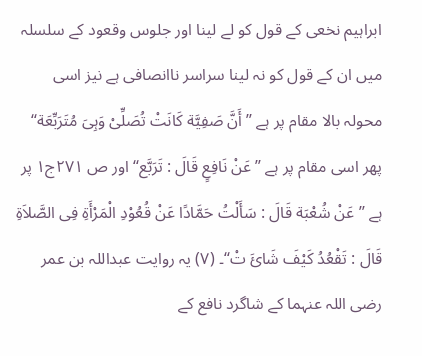ابراہیم نخعی کے قول کو لے لینا اور جلوس وقعود کے سلسلہ میں ان کے قول کو نہ لینا سراسر ناانصافی ہے نیز اسی محولہ بالا مقام پر ہے ’’ أَنَّ صَفِیَّة کَانَتْ تُصَلِّیْ وَہِیَ مُتَرَبِّعَة‘‘ پھر اسی مقام پر ہے ’’ عَنْ نَافِعٍ قَالَ : تَرَبَّع‘‘ اور ص ۲۷۱ج۱ پر ہے ’’عَنْ شُعْبَة قَالَ : سَأَلْتُ حَمَّادًا عَنْ قُعُوْدِ الْمَرْأَۃِ فِی الصَّلاَۃِ قَالَ : تَقْعُدُ کَیْفَ شَائَ تْ‘‘۔ (۷) یہ روایت عبداللہ بن عمر رضی اللہ عنہما کے شاگرد نافع کے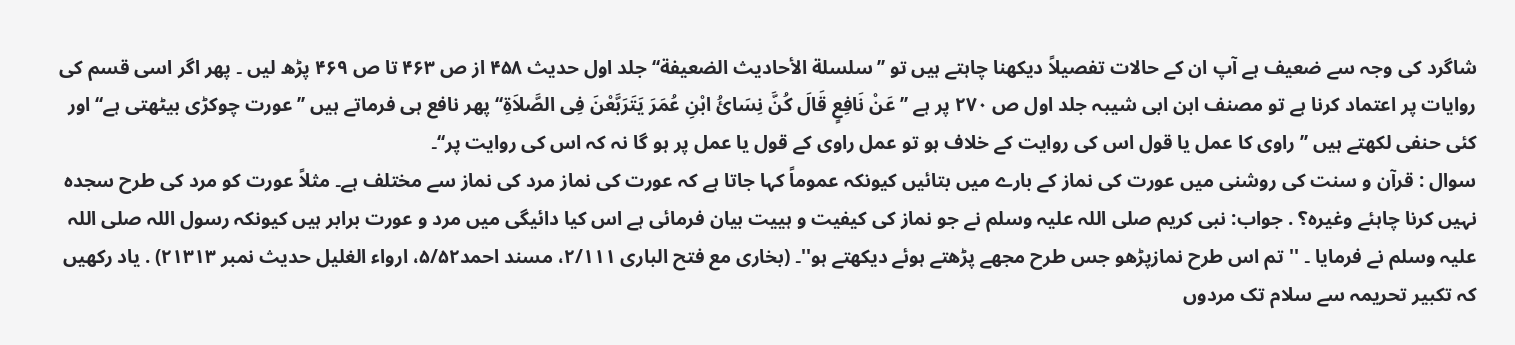شاگرد کی وجہ سے ضعیف ہے آپ ان کے حالات تفصیلاً دیکھنا چاہتے ہیں تو ’’سلسلة الأحادیث الضعیفة‘‘ جلد اول حدیث ۴۵۸ از ص ۴۶۳ تا ص ۴۶۹ پڑھ لیں ۔ پھر اگر اسی قسم کی روایات پر اعتماد کرنا ہے تو مصنف ابن ابی شیبہ جلد اول ص ۲۷۰ پر ہے ’’ عَنْ نَافِعٍ قَالَ کُنَّ نِسَائُ ابْنِ عُمَرَ یَتَرَبَّعْنَ فِی الصَّلاَۃِ‘‘ پھر نافع ہی فرماتے ہیں ’’عورت چوکڑی بیٹھتی ہے‘‘ اور کئی حنفی لکھتے ہیں ’’راوی کا عمل یا قول اس کی روایت کے خلاف ہو تو عمل راوی کے قول یا عمل پر ہو گا نہ کہ اس کی روایت پر‘‘۔
سوال : قرآن و سنت کی روشنی میں عورت کی نماز کے بارے میں بتائیں کیونکہ عموماً کہا جاتا ہے کہ عورت کی نماز مرد کی نماز سے مختلف ہے۔ مثلاً عورت کو مرد کی طرح سجدہ نہیں کرنا چاہئے وغیرہ؟ . جواب: نبی کریم صلی اللہ علیہ وسلم نے جو نماز کی کیفیت و ہییت بیان فرمائی ہے اس کیا دائیگی میں مرد و عورت برابر ہیں کیونکہ رسول اللہ صلی اللہ علیہ وسلم نے فرمایا ۔ '' تم اس طرح نمازپڑھو جس طرح مجھے پڑھتے ہوئے دیکھتے ہو''۔ (بخاری مع فتح الباری ۲/۱۱۱، مسند احمد۵/۵۲، ارواء الغلیل حدیث نمبر ۲۱۳١٣) . یاد رکھیں کہ تکبیر تحریمہ سے سلام تک مردوں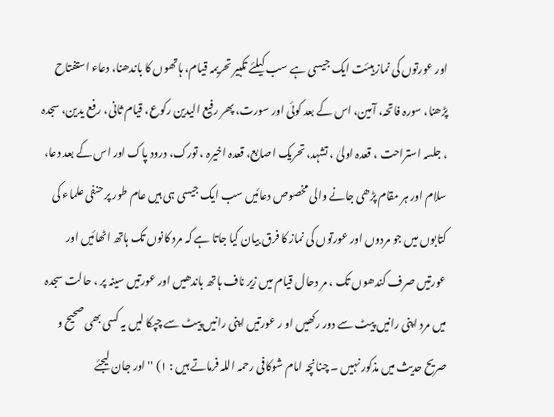اور عورتوں کی نماز ہیئت ایک جیسی ہے سب کیلئے تکبیر تحریمہ قیام، ہاتھوں کا باندھنا، دعاء استفتاح پڑھنا، سورہ فاتحہ، آمین، اس کے بعد کوئی اور سورت، پھر رفیع الیدین رکوع، قیام ثانی، رفع یدین، سجدہ ، جلسہ استراحت ، قعدہ اولیٰ ، تشہد، تحریک اصابع، قعدہ اخیرہ ، تورک، درود پاک اور اس کے بعد دعا، سلام اور ہر مقام پڑھی جانے والی مخصوص دعائیں سب ایک جیسی ہی ہیں عام طور پر حنفی علماء کی کتابوں میں جو مردوں اور عورتوں کی نماز کا فرق بیان کیا جاتا ہے کہ مرد کانوں تک ہاتھ اٹھائیں اور عورتیں صرف کندھوں تک ، مر دحال قیام میں زیر ناف ہاتھ باندھیں اور عورتیں سینہ پر ، حالت سجدہ میں مرد اپنی رانیں پیٹ سے دور رکھیں او ر عورتیں اپنی رانیں پیٹ سے چپکا لیں یہ کسی بھی صحیح و صریح حدیث میں مذکور نہیں ۔ چنانچہ امام شوکافی رحمہ اللہ فرماتے ہیں : ۱) '' اور جان لیجئے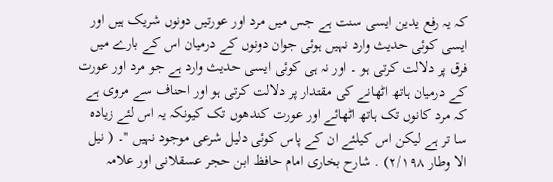کہ یہ رفع یدین ایسی سنت ہے جس میں مرد اور عورتیں دونوں شریک ہیں اور ایسی کوئی حدیث وارد نہیں ہوئی جوان دونوں کے درمیان اس کے بارے میں فرق پر دلالت کرتی ہو ۔ اور نہ ہی کوئی ایسی حدیث وارد ہے جو مرد اور عورت کے درمیان ہاتھ اٹھانے کی مقتدار پر دلالت کرتی ہو اور احناف سے مروی ہے کہ مرد کانوں تک ہاتھ اٹھائے اور عورت کندھوں تک کیونکہ یہ اس لئے زیادہ سا تر ہے لیکن اس کیلئے ان کے پاس کوئی دلیل شرعی موجود نہیں ''۔ ( نیل الا وطار ۲/۱۹۸) . شارح بخاری امام حافظ ابن حجر عسقلانی اور علامہ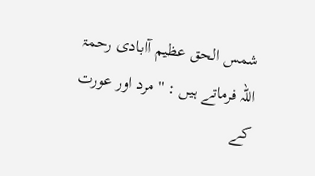شمس الحق عظیم آابادی رحمۃ اللہ فرماتے ہیں : '' مرد اور عورت کے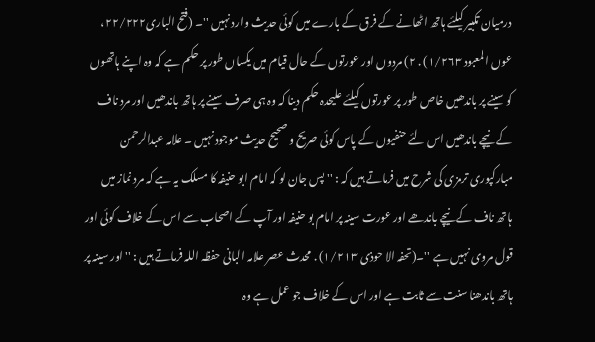درمیان تکبیر کیلئے ہاتھ اٹھانے کے فرق کے بارے میں کوئی حدیث وارد نہیں ''۔ (فتح الباری۲٢/۲۲۲، عوں المعبود ۱/۲۶۳) . ۲) مردوں اور عورتوں کے حال قیام میں یکساں طور پر حکم ہے کہ وہ اپنے ہاتھوں کو سینے پر باندھیں خاص طور پر عورتوں کیلئے علیحدہ حکم دینا کہ وہ ہی صرف سینے پر ہاتھ باندھیں اور مرد ناف کے نیچے باندھیں اس لئے حنفیوں کے پاس کوئی صریح و صحیح حدیث موجود نہیں ۔ علامہ عبدالرحمن مبارکپوری ترمزی کی شرح میں فرماتے ہیں کہ : '' پس جان لو کہ امام ابو حنیفہ کا مسلک یہ ہے کہ مرد نماز میں ہاتھ ناف کے نیچے باندھے اور عورت سینہ پر امام بو حنیفہ اور آپ کے اصحاب سے اس کے خلاف کوئی اور قول مروی نہیں ہے ''۔(تحفہ الا حوذی ۱/۲۱۳) . محدث عصر علامہ البانی حفظہ اللہ فرماتے ہیں : '' اور سینہ پر ہاتھ باندھنا سنت سے ثابت ہے اور اس کے خلاف جو عمل ہے وہ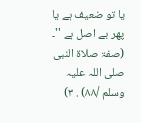یا تو ضعیف ہے یا پھر بے اصل ہے ''۔ (صفۃ صلاۃ النبی صلی اللہ علیہ وسلم /۸۸) . ۳)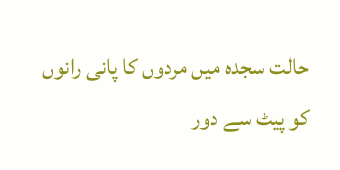حالت سجدہ میں مردوں کا پانی رانوں کو پیٹ سے دور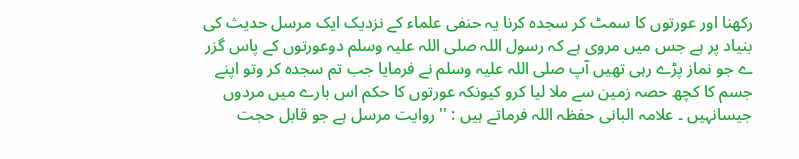رکھنا اور عورتوں کا سمٹ کر سجدہ کرنا یہ حنفی علماء کے نزدیک ایک مرسل حدیث کی بنیاد پر ہے جس میں مروی ہے کہ رسول اللہ صلی اللہ علیہ وسلم دوعورتوں کے پاس گزر ے جو نماز پڑے رہی تھیں آپ صلی اللہ علیہ وسلم نے فرمایا جب تم سجدہ کر وتو اپنے جسم کا کچھ حصہ زمین سے ملا لیا کرو کیونکہ عورتوں کا حکم اس بارے میں مردوں جیسانہیں ۔ علامہ البانی حفظہ اللہ فرماتے ہیں : '' روایت مرسل ہے جو قابل حجت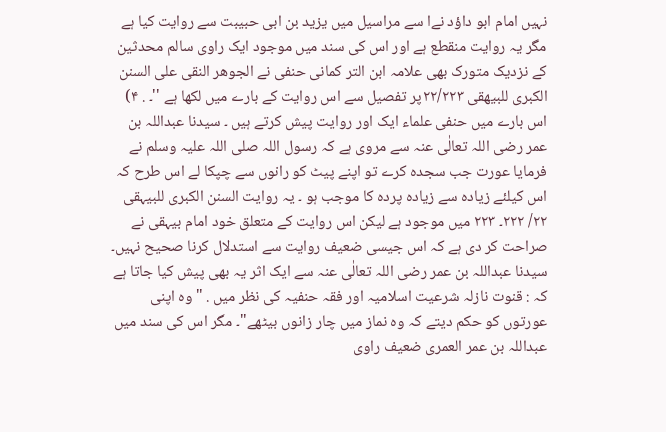نہیں امام ابو داؤد نےا سے مراسیل میں یزید بن ابی حبیبت سے روایت کیا ہے مگر یہ روایت منقطع ہے اور اس کی سند میں موجود ایک راوی سالم محدثین کے نزدیک متورک بھی علامہ ابن التر کمانی حنفی نے الجوھر النقی علی السنن الکبری للبیھقی ۲٢/۲۲۳پر تفصیل سے اس روایت کے بارے میں لکھا ہے ''۔ . ۴) اس بارے میں حنفی علماء ایک اور روایت پیش کرتے ہیں ۔ سیدنا عبداللہ بن عمر رضی اللہ تعالٰی عنہ سے مروی ہے کہ رسول اللہ صلی اللہ علیہ وسلم نے فرمایا عورت جب سجدہ کرے تو اپنے پیٹ کو رانوں سے چپکا لے اس طرح کہ اس کیلئے زیادہ سے زیادہ پردہ کا موجب ہو ۔ یہ روایت السنن الکبری للبیہقی ٢۲/ ۲۲۲۔ ۲۲۳ میں موجود ہے لیکن اس روایت کے متعلق خود امام بیہقی نے صراحت کر دی ہے کہ اس جیسی ضعیف روایت سے استدلال کرنا صحیح نہیں۔ سیدنا عبداللہ بن عمر رضی اللہ تعالٰی عنہ سے ایک اثر یہ بھی پیش کیا جاتا ہے کہ : قنوت نازلہ شرعیت اسلامیہ اور فقہ حنفیہ کی نظر میں . "وہ اپنی عورتوں کو حکم دیتے کہ وہ نماز میں چار زانوں بیٹھے"۔ مگر اس کی سند میں عبداللہ بن عمر العمری ضعیف راوی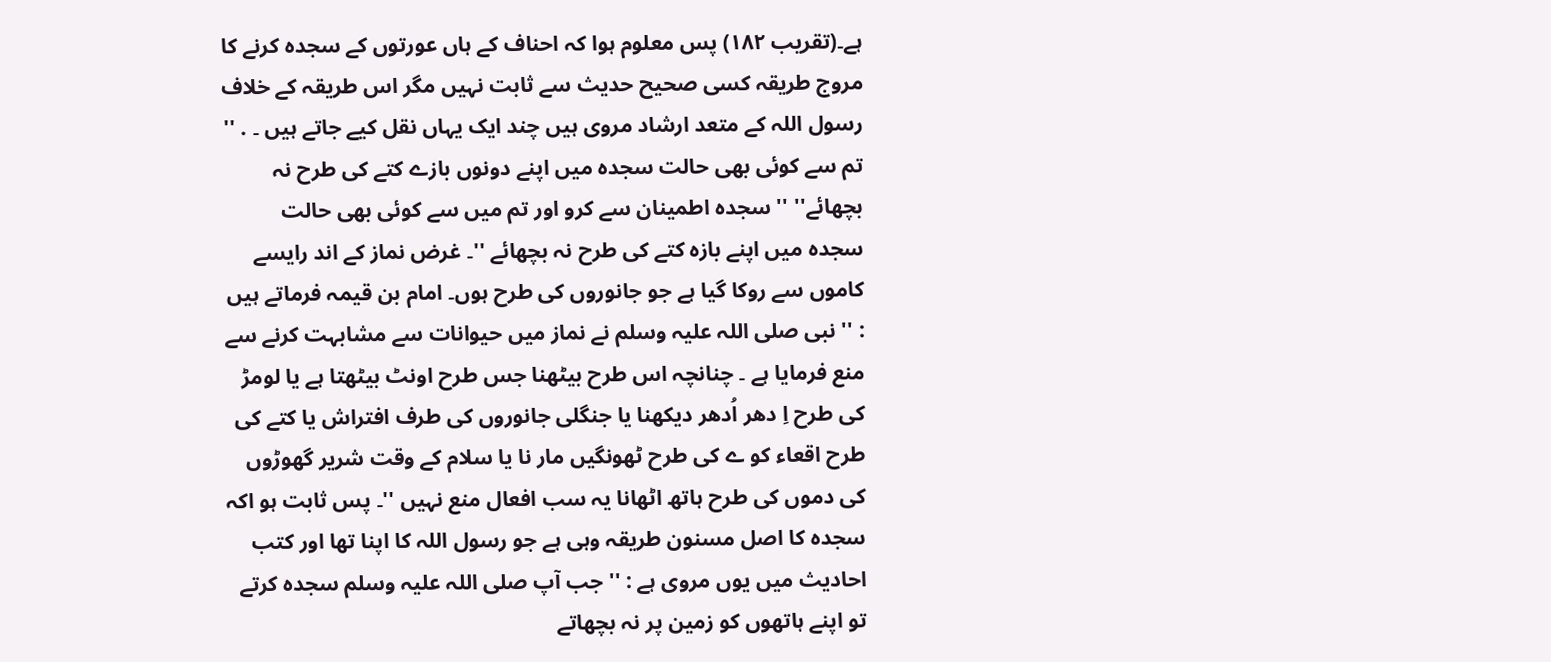ہے۔(تقریب ۱۸۲) پس معلوم ہوا کہ احناف کے ہاں عورتوں کے سجدہ کرنے کا مروج طریقہ کسی صحیح حدیث سے ثابت نہیں مگر اس طریقہ کے خلاف رسول اللہ کے متعد ارشاد مروی ہیں چند ایک یہاں نقل کیے جاتے ہیں ۔ . '' تم سے کوئی بھی حالت سجدہ میں اپنے دونوں بازے کتے کی طرح نہ بچھائے'' '' سجدہ اطمینان سے کرو اور تم میں سے کوئی بھی حالت سجدہ میں اپنے بازہ کتے کی طرح نہ بچھائے ''۔ غرض نماز کے اند رایسے کاموں سے روکا گیا ہے جو جانوروں کی طرح ہوں۔ امام بن قیمہ فرماتے ہیں : '' نبی صلی اللہ علیہ وسلم نے نماز میں حیوانات سے مشابہت کرنے سے منع فرمایا ہے ۔ چنانچہ اس طرح بیٹھنا جس طرح اونٹ بیٹھتا ہے یا لومڑ کی طرح اِ دھر اُدھر دیکھنا یا جنگلی جانوروں کی طرف افتراش یا کتے کی طرح اقعاء کو ے کی طرح ٹھونگیں مار نا یا سلام کے وقت شریر گھوڑوں کی دموں کی طرح ہاتھ اٹھانا یہ سب افعال منع نہیں ''۔ پس ثابت ہو اکہ سجدہ کا اصل مسنون طریقہ وہی ہے جو رسول اللہ کا اپنا تھا اور کتب احادیث میں یوں مروی ہے : '' جب آپ صلی اللہ علیہ وسلم سجدہ کرتے تو اپنے ہاتھوں کو زمین پر نہ بچھاتے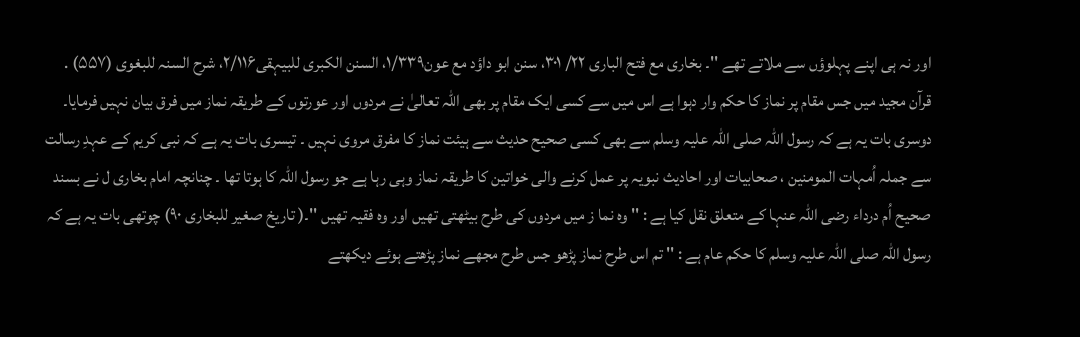اور نہ ہی اپنے پہلوؤں سے ملاتے تھے ''۔ بخاری مع فتح الباری ۲٢/ ۳۰۱، سنن ابو داؤد مع عون۱/۳۳۹، السنن الکبری للبیہقی۲/۱۱۶، شرح السنہ للبغوی (۵۵۷) . قرآن مجید میں جس مقام پر نماز کا حکم وار دہوا ہے اس میں سے کسی ایک مقام پر بھی اللہ تعالیٰ نے مردوں اور عورتوں کے طریقہ نماز میں فرق بیان نہیں فرمایا۔ دوسری بات یہ ہے کہ رسول اللہ صلی اللہ علیہ وسلم سے بھی کسی صحیح حدیث سے ہیئت نماز کا مفرق مروی نہیں ۔ تیسری بات یہ ہے کہ نبی کریم کے عہدِ رسالت سے جملہ اُمہات المومنین ، صحابیات اور احادیث نبویہ پر عمل کرنے والی خواتین کا طریقہ نماز وہی رہا ہے جو رسول اللہ کا ہوتا تھا ۔ چنانچہ امام بخاری ل نے بسند صحیح اُم درداء رضی اللہ عنہا کے متعلق نقل کیا ہے : '' وہ نما ز میں مردوں کی طرح بیٹھتی تھیں اور وہ فقیہ تھیں ''۔( تاریخ صغیر للبخاری ٩٠) چوتھی بات یہ ہے کہ رسول اللہ صلی اللہ علیہ وسلم کا حکم عام ہے : '' تم اس طرح نماز پڑھو جس طرح مجھے نماز پڑھتے ہوئے دیکھتے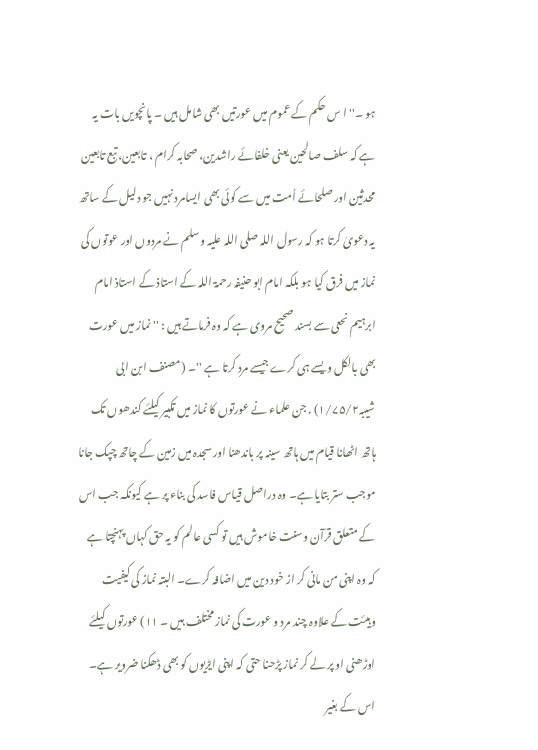ہو ۔'' ا س حکم کے عموم میں عورتیں بھی شامل ہیں ۔ پانچویں بات یہ ہے کہ سلف صالحین یعنی خلفائے راشدین، صحابہ کرام ، تابعین، تبع تابعین محدثین اور صلحائے اُمت میں سے کوئی بھی ایسامرد نہیں جو دلیل کے ساتھ یہ دعویٰ کرتا ہو کہ رسول اللہ صلی اللہ علیہ وسلم نے مردوں اور عوتوں کی نماز میں فرق کیا ہو بلکہ امام ابو حنیفہ رحمۃ اللہ کے استاذ کے استاذ امام ابرہیم نحعی سے بسند صحیح مروی ہے کہ وہ فرماتے ہیں : '' نماز میں عورت بھی بالکل ویسے ہی کرے جیسے مرد کرتا ہے ''۔ (مصنف ابن ابی شیبہ۱/۷۵/۲) . جن علماء نے عورتوں کا نماز میں تکبیر کیلئے کندھوں تک ہاتھ اٹھانا قیام میں ہاتھ سینہ پر باندھنا اور سجدہ میں زمین کے چاتھ چپک جانا موجب ستر بتایا ہے۔ وہ دراصل قیاس فاسد کی بناء پر ہے کیونکہ جب اس کے متعلق قرآن وسنت خاموش ہیں تو کسی عالم کو یہ حق کہاں پہنچتا ہے کہ وہ اپنی من مانی کر از خود دین میں اضافہ کرے۔ البتہ نماز کی کیفیت وہیئت کے علاوہ چند مرد و عورت کی نماز مختلف ہیں ۔ ۱١) عورتوں کیلئے اوڑھنی او پر لے کر نماز پڑحنا حتی کہ اپنی ایڑیوں کو بھی ڈھکنا ضرویر ہے۔ اس کے بغیر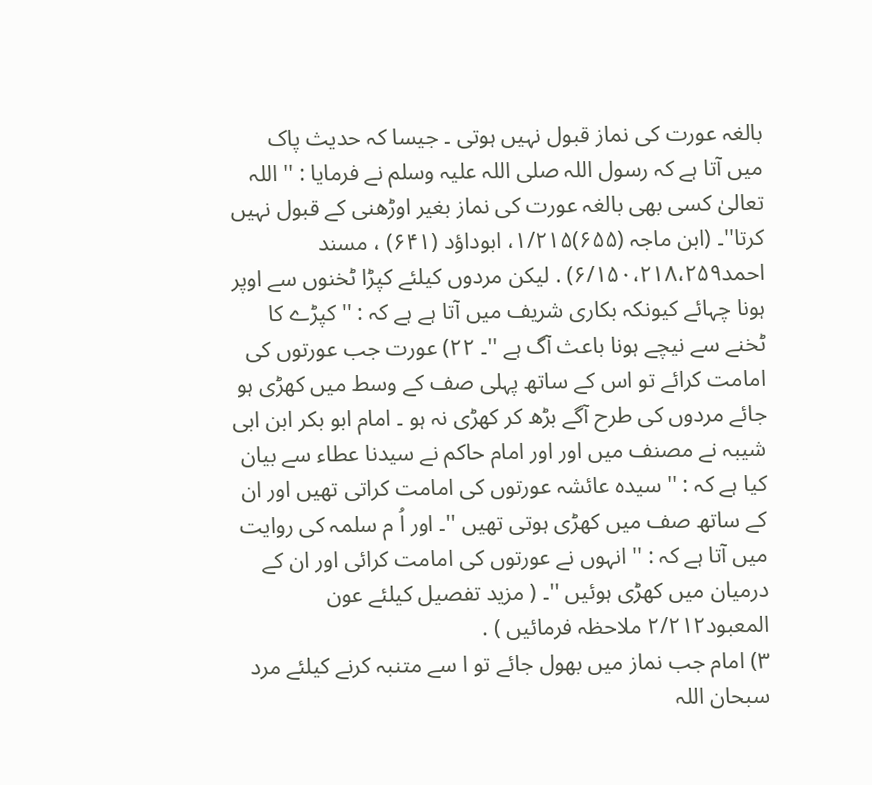بالغہ عورت کی نماز قبول نہیں ہوتی ۔ جیسا کہ حدیث پاک میں آتا ہے کہ رسول اللہ صلی اللہ علیہ وسلم نے فرمایا : '' اللہ تعالیٰ کسی بھی بالغہ عورت کی نماز بغیر اوڑھنی کے قبول نہیں کرتا''۔ (ابن ماجہ (۶۵۵)۱/۲۱۵، ابوداؤد (۶۴۱) ، مسند احمد۶/۱۵۰،۲۱۸،۲۵۹) . لیکن مردوں کیلئے کپڑا ٹخنوں سے اوپر ہونا چہائے کیونکہ بکاری شریف میں آتا ہے ہے کہ : '' کپڑے کا ٹخنے سے نیچے ہونا باعث آگ ہے ''۔ ۲٢) عورت جب عورتوں کی امامت کرائے تو اس کے ساتھ پہلی صف کے وسط میں کھڑی ہو جائے مردوں کی طرح آگے بڑھ کر کھڑی نہ ہو ۔ امام ابو بکر ابن ابی شیبہ نے مصنف میں اور اور امام حاکم نے سیدنا عطاء سے بیان کیا ہے کہ : '' سیدہ عائشہ عورتوں کی امامت کراتی تھیں اور ان کے ساتھ صف میں کھڑی ہوتی تھیں ''۔ اور اُ م سلمہ کی روایت میں آتا ہے کہ : '' انہوں نے عورتوں کی امامت کرائی اور ان کے درمیان میں کھڑی ہوئیں ''۔ ( مزید تفصیل کیلئے عون المعبود۲/۲۱۲ ملاحظہ فرمائیں ) .
۳) امام جب نماز میں بھول جائے تو ا سے متنبہ کرنے کیلئے مرد سبحان اللہ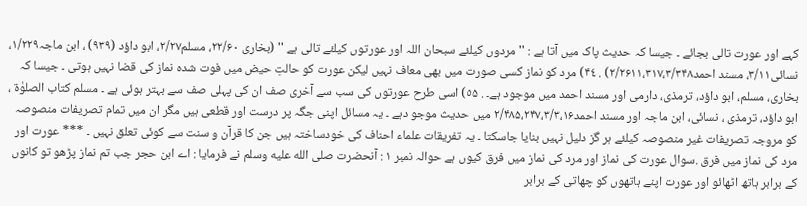کہے اور عورت تالی بجائے ۔ جیسا کہ حدیث پاک میں آتا ہے : '' مردوں کیلئے سبحان اللہ اور عورتوں کیلئے تالی ہے '' (بخاری ٢۲/۶۰، مسلم۲/۲۷، ابو داؤد (۹۳۹) ، ابن ماجہ۱/۲۲۹، نسائی۳/۱۱، مسند احمد۲/۲۶۱١،۳۱۷،۳/۳۴۸) . ۴٤) مرد کو نماز کسی صورت میں بھی معاف نہیں لیکن عورت کو حالتِ حیض میں فوت شدہ نماز کی قضا نہیں ہوتی ۔ جیسا کہ بخاری، مسلم، ابو داؤد، ترمذی، دارمی اور مسند احمد میں موجود ہے۔ . ٥۵) اسی طرح عورتوں کی سب سے آخری صف ان کی پہلی صف سے بہتر ہوئی ہے ۔ مسلم کتاب الصلوٰۃ ، ابو داؤد، ترمذی ، نسائی، ابن ماجہ اور مسند احمد۲/۴۸۵،۲۴۷،۳/۳،۱۶ میں حدیث موجو دہے ۔ یہ مسائل اپنی جگہ پر درست اور قطعی ہیں مگر ان میں تمام تصریفات منصوصہ کو مروجہ تصریفات غیر منصوصہ کیلئے ہر گز دلیل نہیں بنایا جاسکتا ۔ یہ تفریقات علماء احناف کی خودساختہ ہیں جن کا قرآن و سنت سے کوئی تعلق نہیں ۔ *** عورت اور مرد کی نماز میں فرق .سوال عورت کی نماز اور مرد کی نماز میں فرق کیوں ہے حوالہ نمبر ۱ : آنحضرت صلى الله عليه وسلم نے فرمایا : اے ابن حجر جب تم نماز پڑھو تو کانوں کے برابر ہاتھ اٹھائو اور عورت اپنے ہاتھوں کو چھاتی کے برابر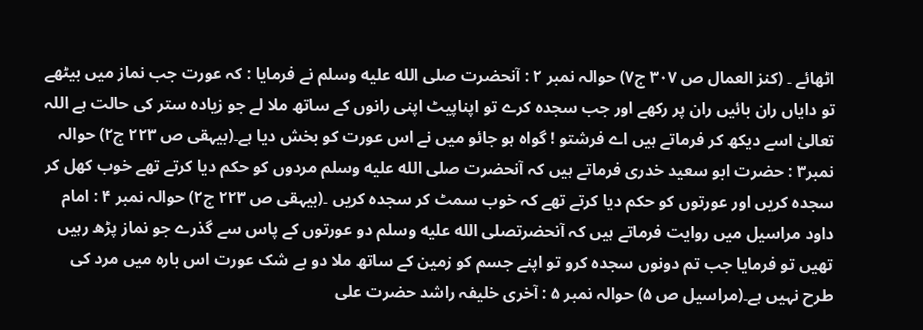اٹھائے ۔ (کنز العمال ص ۳۰۷ ج۷) حوالہ نمبر ۲ : آنحضرت صلى الله عليه وسلم نے فرمایا : کہ عورت جب نماز میں بیٹھے تو دایاں ران بائیں ران پر رکھے اور جب سجدہ کرے تو اپناپیٹ اپنی رانوں کے ساتھ ملا لے جو زیادہ ستر کی حالت ہے اللہ تعالیٰ اسے دیکھ کر فرماتے ہیں اے فرشتو ! گواہ ہو جائو میں نے اس عورت کو بخش دیا ہے۔(بیہقی ص ۲۲۳ ج۲) حوالہ نمبر۳ : حضرت ابو سعید خدری فرماتے ہیں کہ آنحضرت صلى الله عليه وسلم مردوں کو حکم دیا کرتے تھے خوب کھل کر سجدہ کریں اور عورتوں کو حکم دیا کرتے تھے کہ خوب سمٹ کر سجدہ کریں ۔(بیہقی ص ۲۲۳ ج۲) حوالہ نمبر ۴ : امام داود مراسیل میں روایت فرماتے ہیں کہ آنحضرتصلى الله عليه وسلم دو عورتوں کے پاس سے گذرے جو نماز پڑھ رہیں تھیں تو فرمایا جب تم دونوں سجدہ کرو تو اپنے جسم کو زمین کے ساتھ ملا دو بے شک عورت اس بارہ میں مرد کی طرح نہیں ہے۔(مراسیل ص ۵) حوالہ نمبر ۵ : آخری خلیفہ راشد حضرت علی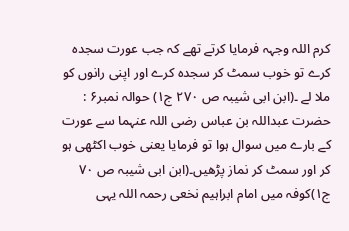کرم اللہ وجہہ فرمایا کرتے تھے کہ جب عورت سجدہ کرے تو خوب سمٹ کر سجدہ کرے اور اپنی رانوں کو ملا لے ۔(ابن ابی شیبہ ص ۲۷۰ ج۱) حوالہ نمبر۶ : حضرت عبداللہ بن عباس رضی اللہ عنہما سے عورت کے بارے میں سوال ہوا تو فرمایا یعنی خوب اکٹھی ہو کر اور سمٹ کر نماز پڑھیں۔(ابن ابی شیبہ ص ۷۰ ج۱)کوفہ میں امام ابراہیم نخعی رحمہ اللہ یہی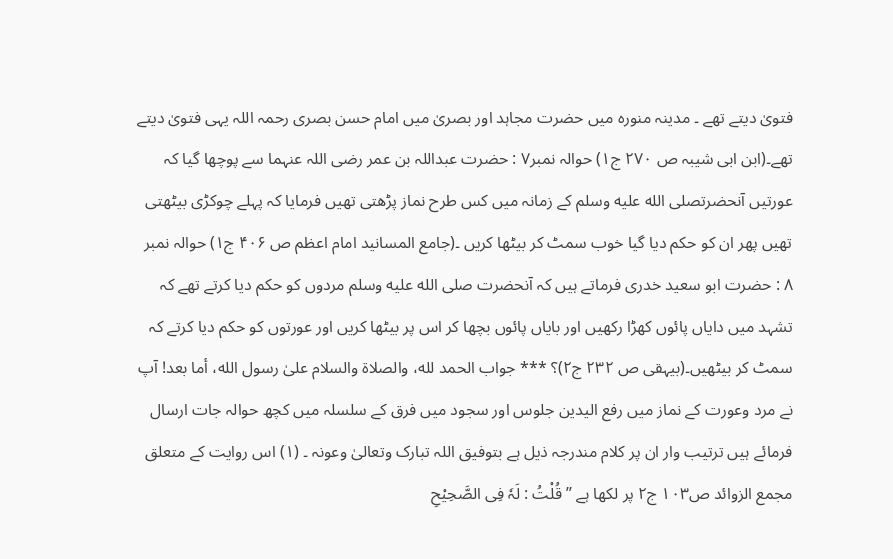فتویٰ دیتے تھے ۔ مدینہ منورہ میں حضرت مجاہد اور بصریٰ میں امام حسن بصری رحمہ اللہ یہی فتویٰ دیتے تھے۔(ابن ابی شیبہ ص ۲۷۰ ج۱) حوالہ نمبر۷ : حضرت عبداللہ بن عمر رضی اللہ عنہما سے پوچھا گیا کہ عورتیں آنحضرتصلى الله عليه وسلم کے زمانہ میں کس طرح نماز پڑھتی تھیں فرمایا کہ پہلے چوکڑی بیٹھتی تھیں پھر ان کو حکم دیا گیا خوب سمٹ کر بیٹھا کریں ۔(جامع المسانید امام اعظم ص ۴۰۶ ج۱) حوالہ نمبر ۸ : حضرت ابو سعید خدری فرماتے ہیں کہ آنحضرت صلى الله عليه وسلم مردوں کو حکم دیا کرتے تھے کہ تشہد میں دایاں پائوں کھڑا رکھیں اور بایاں پائوں بچھا کر اس پر بیٹھا کریں اور عورتوں کو حکم دیا کرتے کہ سمٹ کر بیٹھیں۔(بیہقی ص ۲۳۲ ج۲)؟ *** جواب الحمد لله، والصلاة والسلام علىٰ رسول الله، أما بعد! آپ نے مرد وعورت کے نماز میں رفع الیدین جلوس اور سجود میں فرق کے سلسلہ میں کچھ حوالہ جات ارسال فرمائے ہیں ترتیب وار ان پر کلام مندرجہ ذیل ہے بتوفیق اللہ تبارک وتعالیٰ وعونہ ۔ (۱) اس روایت کے متعلق مجمع الزوائد ص۱۰۳ ج۲ پر لکھا ہے ’’ قُلْتُ : لَہٗ فِی الصَّحِیْحِ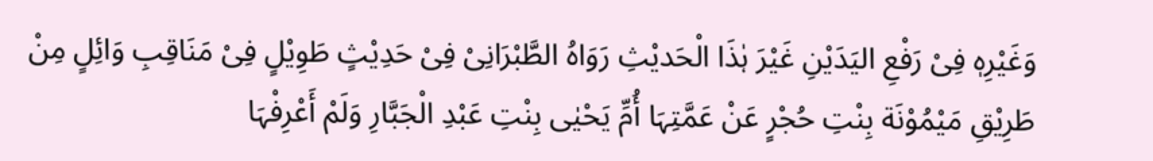وَغَیْرِہٖ فِیْ رَفْعِ الیَدَیْنِ غَیْرَ ہٰذَا الْحَدیْثِ رَوَاہُ الطَّبْرَانِیْ فِیْ حَدِیْثٍ طَوِیْلٍ فِیْ مَنَاقِبِ وَائِلٍ مِنْ طَرِیْقِ مَیْمُوْنَة بِنْتِ حُجْرٍ عَنْ عَمَّتِہَا أُمِّ یَحْیٰی بِنْتِ عَبْدِ الْجَبَّارِ وَلَمْ أَعْرِفْہَا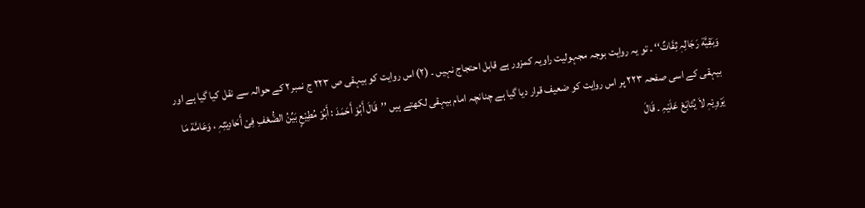وَبَقِیَّة رَجَالِہٖ ثِقَاتٌ‘‘ ۔ تو یہ روایت بوجہ مجہولیت راویہ کمزور ہے قابل احتجاج نہیں ۔ (۲) اس روایت کو بیہقی ص ۲۲۳ ج نمبر۲ کے حوالہ سے نقل کیا گیا ہے اور بیہقی کے اسی صفحہ ۲۲۳ پر اس روایت کو ضعیف قرار دیا گیا ہے چنانچہ امام بیہقی لکھتے ہیں ’’قَالَ أَبُوْ أَحَمَدَ : أَبُوْ مُطِیْعٍ بَیِّنُ الضُّعْفِ فِیْ أَحَادِیْثِہٖ ، وَعَامَّة مَا یَرْوِیْہٖ لاَ یُتَابَعْ عَلَیْہِ ۔ قَالَ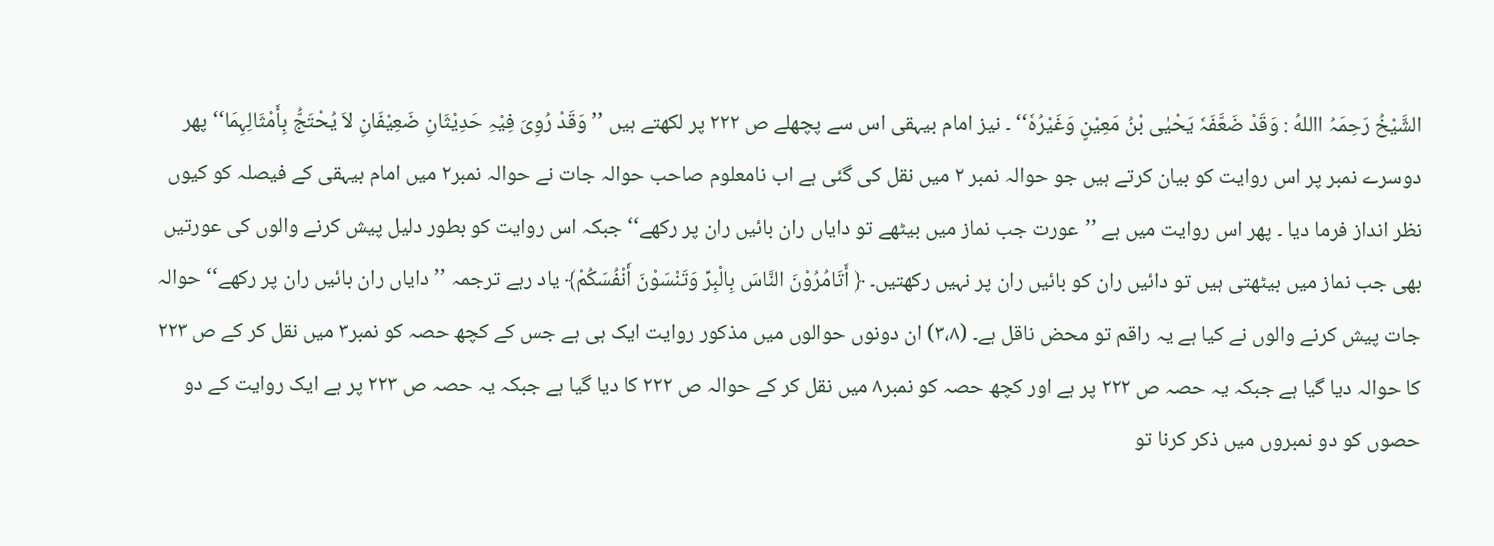الشَّیْخُ رَحِمَہُ االلهُ : وَقَدْ ضَعَّفَہٗ یَحْیٰی بْنُ مَعِیْنٍ وَغَیْرُہٗ‘‘ ۔ نیز امام بیہقی اس سے پچھلے ص ۲۲۲ پر لکھتے ہیں ’’ وَقَدْ رُوِیَ فِیْہِ حَدِیْثَانِ ضَعِیْفَانِ لاَ یُحْتَجُّ بِأَمْثَالِہِمَا‘‘ پھر دوسرے نمبر پر اس روایت کو بیان کرتے ہیں جو حوالہ نمبر ۲ میں نقل کی گئی ہے اب نامعلوم صاحب حوالہ جات نے حوالہ نمبر۲ میں امام بیہقی کے فیصلہ کو کیوں نظر انداز فرما دیا ۔ پھر اس روایت میں ہے ’’عورت جب نماز میں بیٹھے تو دایاں ران بائیں ران پر رکھے‘‘ جبکہ اس روایت کو بطور دلیل پیش کرنے والوں کی عورتیں بھی جب نماز میں بیٹھتی ہیں تو دائیں ران کو بائیں ران پر نہیں رکھتیں۔ ﴿ أَتَامُرُوْنَ النَّاسَ بِالْبِرِّ وَتَنْسَوْنَ أَنْفُسَکُمْ﴾ یاد رہے ترجمہ ’’دایاں ران بائیں ران پر رکھے‘‘ حوالہ جات پیش کرنے والوں نے کیا ہے یہ راقم تو محض ناقل ہے۔ (۳،۸) ان دونوں حوالوں میں مذکور روایت ایک ہی ہے جس کے کچھ حصہ کو نمبر۳ میں نقل کر کے ص ۲۲۳ کا حوالہ دیا گیا ہے جبکہ یہ حصہ ص ۲۲۲ پر ہے اور کچھ حصہ کو نمبر۸ میں نقل کر کے حوالہ ص ۲۲۲ کا دیا گیا ہے جبکہ یہ حصہ ص ۲۲۳ پر ہے ایک روایت کے دو حصوں کو دو نمبروں میں ذکر کرنا تو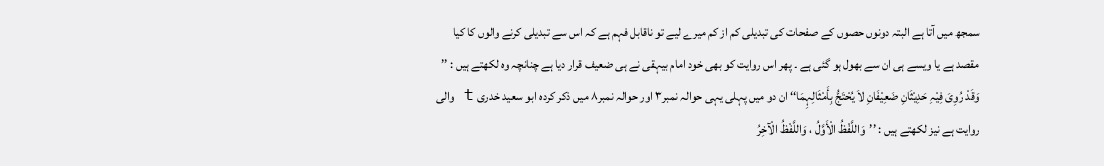سمجھ میں آتا ہے البتہ دونوں حصوں کے صفحات کی تبدیلی کم از کم میرے لیے تو ناقابل فہم ہے کہ اس سے تبدیلی کرنے والوں کا کیا مقصد ہے یا ویسے ہی ان سے بھول ہو گئی ہے ۔ پھر اس روایت کو بھی خود امام بیہقی نے ہی ضعیف قرار دیا ہے چنانچہ وہ لکھتے ہیں : ’’ وَقَدْ رُوِیَ فِیْہِ حَدِیْثَانِ ضَعِیْفَانِ لاَ یُحْتَجُّ بِأَمْثَالِہِمَا‘‘ ان دو میں پہلی یہی حوالہ نمبر۳ اور حوالہ نمبر۸ میں ذکر کردہ ابو سعید خدری t والی روایت ہے نیز لکھتے ہیں : ’’وَاللَّفْظُ الْأَوَّلُ ، وَاللَّفْظُ الْآخِرُ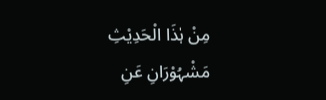مِنْ ہٰذَا الْحَدِیْثِ مَشْہُوْرَانِ عَنِ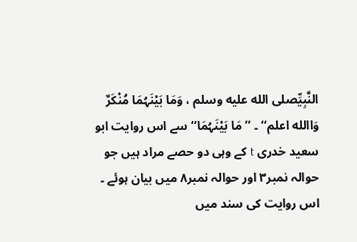النَّبِیِّصلى الله عليه وسلم ، وَمَا بَیْنَہُمَا مُنْکَرٌ وَاالله اعلم‘‘ ۔ ’’ مَا بَیْنَہُمَا‘‘ سے اس روایت ابو سعید خدری t کے وہی دو حصے مراد ہیں جو حوالہ نمبر۳ اور حوالہ نمبر۸ میں بیان ہوئے ۔ اس روایت کی سند میں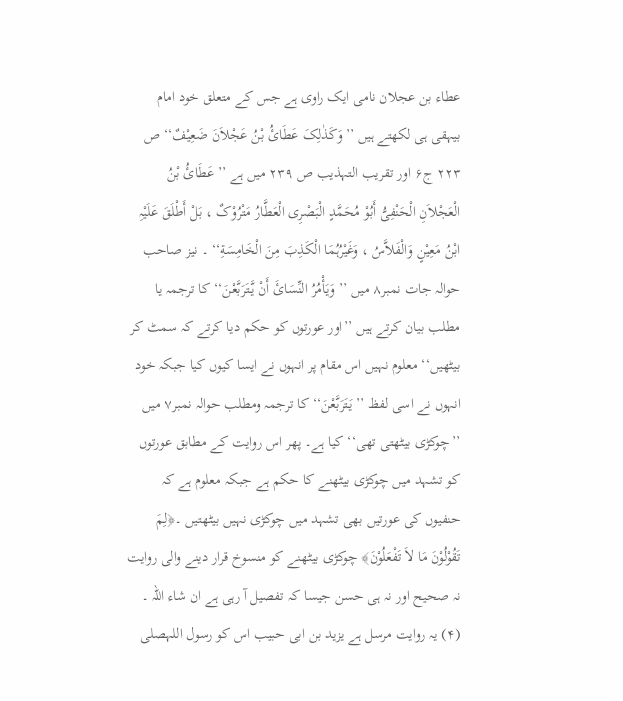عطاء بن عجلان نامی ایک راوی ہے جس کے متعلق خود امام بیہقی ہی لکھتے ہیں ’’وَکَذٰلِکَ عَطَائُ بْنُ عَجْلاَنَ ضَعِیْفٌ‘‘ ص ۲۲۳ ج۶ اور تقریب التہذیب ص ۲۳۹ میں ہے ’’ عَطَائُ بْنُ الْعَجْلاَنِ الْحَنْفِیُّ أَبُوْ مُحَمَّدٍ الْبَصْرِی الْعَطَّارُ مَتْرُوْکٌ ، بَلْ أَطْلَقَ عَلَیْہِ ابْنُ مَعِیْنٍ وَالْفَلاَّسُ ، وَغَیْرُہُمَا الْکَذِبَ مِنَ الْخَامِسَةِ‘‘ ۔ نیز صاحب حوالہ جات نمبر۸ میں ’’وَیَأْمُرُ النِّسَائَ أَنْ یَّتَرَبَّعْنَ‘‘ کا ترجمہ یا مطلب بیان کرتے ہیں ’’اور عورتوں کو حکم دیا کرتے کہ سمٹ کر بیٹھیں‘‘ معلوم نہیں اس مقام پر انہوں نے ایسا کیوں کیا جبکہ خود انہوں نے اسی لفظ ’’یَتَرَبَّعْنَ‘‘ کا ترجمہ ومطلب حوالہ نمبر۷ میں ’’چوکڑی بیٹھتی تھی‘‘ کیا ہے۔ پھر اس روایت کے مطابق عورتوں کو تشہد میں چوکڑی بیٹھنے کا حکم ہے جبکہ معلوم ہے کہ حنفیوں کی عورتیں بھی تشہد میں چوکڑی نہیں بیٹھتیں ۔﴿لِمَ تَقُوْلُوْنَ مَا لاَ تَفْعَلُوْنَ﴾ چوکڑی بیٹھنے کو منسوخ قرار دینے والی روایت نہ صحیح اور نہ ہی حسن جیسا کہ تفصیل آ رہی ہے ان شاء اللہ ۔ (۴) یہ روایت مرسل ہے یزید بن ابی حبیب اس کو رسول اللہصلى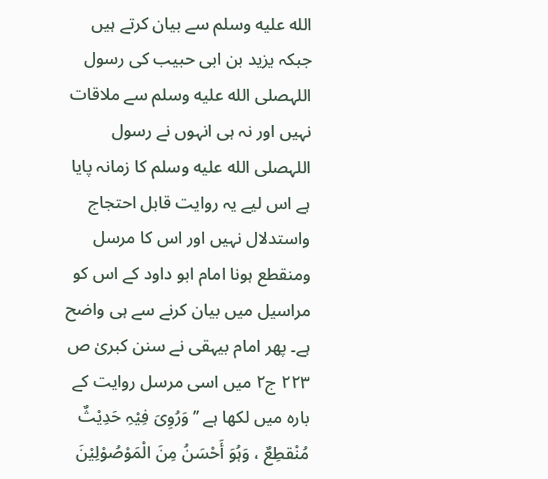الله عليه وسلم سے بیان کرتے ہیں جبکہ یزید بن ابی حبیب کی رسول اللہصلى الله عليه وسلم سے ملاقات نہیں اور نہ ہی انہوں نے رسول اللہصلى الله عليه وسلم کا زمانہ پایا ہے اس لیے یہ روایت قابل احتجاج واستدلال نہیں اور اس کا مرسل ومنقطع ہونا امام ابو داود کے اس کو مراسیل میں بیان کرنے سے ہی واضح ہے۔ پھر امام بیہقی نے سنن کبریٰ ص ۲۲۳ ج۲ میں اسی مرسل روایت کے بارہ میں لکھا ہے ’’وَرُوِیَ فِیْہِ حَدِیْثٌ مُنْقطِعٌ ، وَہُوَ أَحْسَنُ مِنَ الْمَوْصُوْلِیْنَ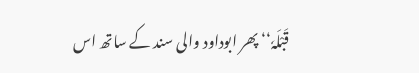قَبْلَہٗ‘‘ پھر ابوداود والی سند کے ساتھ اس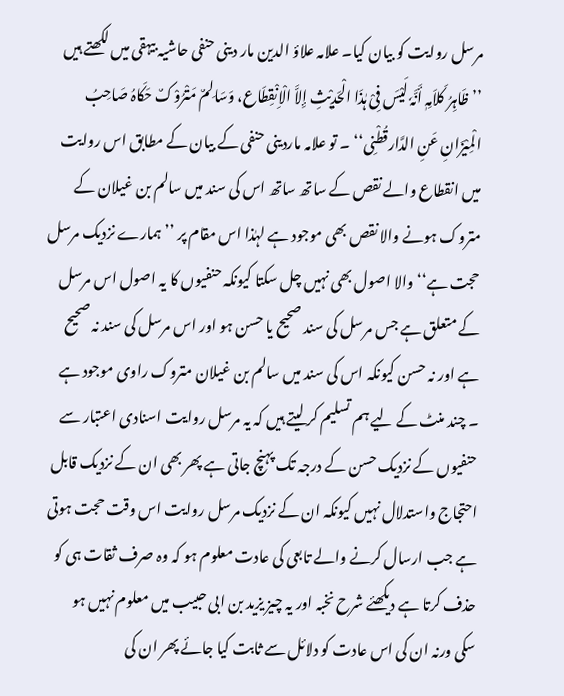مرسل روایت کو بیان کیا۔ علامہ علاؤ الدین مار دینی حنفی حاشیہ بیہقی میں لکھتے ہیں ’’ظَاہِرُ کَلاَمِہٖ أَنَّہٗ لَیْسَ فِیْ ہٰذَا الْحَدِیْثِ إِلاَّ الْاِنْقِطَاع، وَسَالِمٌ مَتْرُوْکٌ حَکَاہُ صَاحِبُ الْمِیْزَانِ عَنِ الدَّارقُطْنِی‘‘ ۔ تو علامہ ماردینی حنفی کے بیان کے مطابق اس روایت میں انقطاع والے نقص کے ساتھ ساتھ اس کی سند میں سالم بن غیلان کے متروک ہونے والا نقص بھی موجود ہے لہٰذا اس مقام پر ’’ہمارے نزدیک مرسل حجت ہے‘‘ والا اصول بھی نہیں چل سکتا کیونکہ حنفیوں کا یہ اصول اس مرسل کے متعلق ہے جس مرسل کی سند صحیح یا حسن ہو اور اس مرسل کی سند نہ صحیح ہے اور نہ حسن کیونکہ اس کی سند میں سالم بن غیلان متروک راوی موجود ہے ۔ چند منٹ کے لیے ہم تسلیم کر لیتے ہیں کہ یہ مرسل روایت اسنادی اعتبار سے حنفیوں کے نزدیک حسن کے درجہ تک پہنچ جاتی ہے پھر بھی ان کے نزدیک قابل احتجاج واستدلال نہیں کیونکہ ان کے نزدیک مرسل روایت اس وقت حجت ہوتی ہے جب ارسال کرنے والے تابعی کی عادت معلوم ہو کہ وہ صرف ثقات ہی کو حذف کرتا ہے دیکھئے شرح نخبہ اور یہ چیز یزید بن ابی حبیب میں معلوم نہیں ہو سکی ورنہ ان کی اس عادت کو دلائل سے ثابت کیا جائے پھر ان کی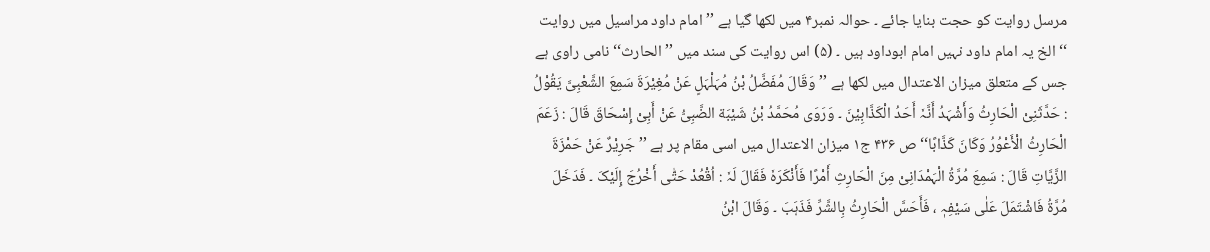مرسل روایت کو حجت بنایا جائے ۔ حوالہ نمبر۴ میں لکھا گیا ہے ’’امام داود مراسیل میں روایت ‘‘ الخ یہ امام داود نہیں امام ابوداود ہیں ۔ (۵) اس روایت کی سند میں ’’الحارث‘‘ نامی راوی ہے جس کے متعلق میزان الاعتدال میں لکھا ہے ’’وَقَالَ مُفَضَّلُ بْنُ مُہَلْہَلٍ عَنْ مُغِیْرَۃَ سَمِعَ الشَّعْبِیَّ یَقُوْلُ : حَدَّثَنِیْ الْحَارِثُ وَأَشْہَدُ أَنَّہٗ أَحَدُ الْکَذَّابِیْنَ ۔ وَرَوَی مُحَمَّدُ بْنُ شَیْبَة الضَّبِیُّ عَنْ أَبِیْ إِسْحَاقَ قَالَ : زَعَمَ الْحَارِثُ الْأَعْوُرُ وَکَانَ کَذَّابًا‘‘ ص ۴۳۶ ج۱ میزان الاعتدال میں اسی مقام پر ہے ’’جَرِیْرٌ عَنْ حَمْزَۃَ الزَّیَّاتِ قَالَ : سَمِعَ مُرَّۃُ الْہَمْدَانِیْ مِنَ الْحَارِثِ أَمْرًا فَأَنْکَرَہٗ فَقَالَ لَہٗ : اُقْعُدْ حَتّٰی أَخْرُجَ إِلَیْکَ ۔ فَدَخَلَ مُرَّۃُ فَاشْتَمَلَ عَلٰی سَیْفِہٖ ، فَأَحَسَّ الْحَارِثُ بِالشَّرِّ فَذَہَبَ ۔ وَقَالَ ابْنُ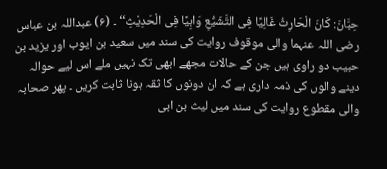حِبَّانَ: کَانَ الْحَارِثُ غَالِیًا فِی التَّشَیُّعِ وَاہِیًا فِی الْحَدِیْثِ‘‘ ۔ (۶) عبداللہ بن عباس رضی اللہ عنہما والی موقوف روایت کی سند میں سعید بن ایوب اور یزید بن حبیب دو راوی ہیں جن کے حالات مجھے ابھی تک نہیں ملے اس لیے حوالہ دینے والوں کی ذمہ داری ہے کہ ان دونوں کا ثقہ ہونا ثابت کریں ۔ پھر صحابہ والی مقطوع روایت کی سند میں لیث بن ابی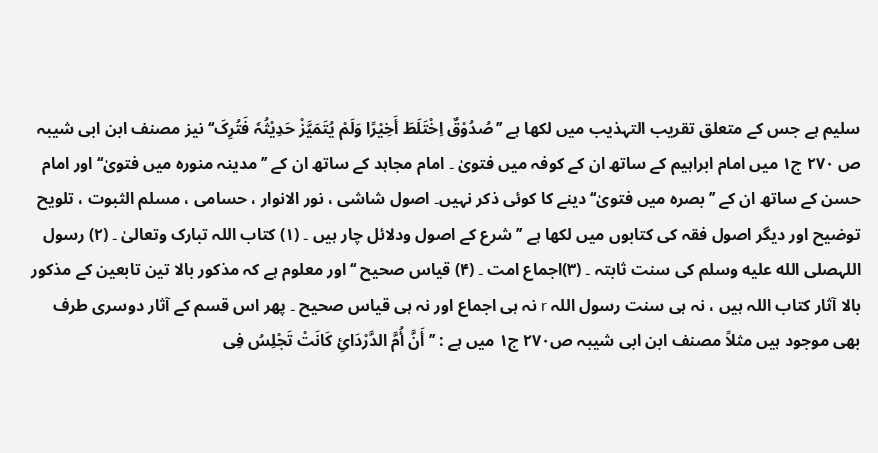سلیم ہے جس کے متعلق تقریب التہذیب میں لکھا ہے ’’صُدُوْقٌ اِخْتَلَطَ أَخِیْرًا وَلَمْ یُتَمَیَّزْ حَدِیْثُہٗ فَتُرِکَ‘‘ نیز مصنف ابن ابی شیبہ ص ۲۷۰ ج۱ میں امام ابراہیم کے ساتھ ان کے کوفہ میں فتویٰ ۔ امام مجاہد کے ساتھ ان کے ’’مدینہ منورہ میں فتویٰ‘‘ اور امام حسن کے ساتھ ان کے ’’بصرہ میں فتویٰ‘‘ دینے کا کوئی ذکر نہیں۔ اصول شاشی ، نور الانوار ، حسامی ، مسلم الثبوت ، تلویح توضیح اور دیگر اصول فقہ کی کتابوں میں لکھا ہے ’’شرع کے اصول ودلائل چار ہیں ۔ (۱) کتاب اللہ تبارک وتعالیٰ ۔ (۲) رسول اللہصلى الله عليه وسلم کی سنت ثابتہ ۔ (۳)اجماع امت ۔ (۴) قیاس صحیح ‘‘ اور معلوم ہے کہ مذکور بالا تین تابعین کے مذکور بالا آثار کتاب اللہ ہیں ، نہ ہی سنت رسول اللہ r نہ ہی اجماع اور نہ ہی قیاس صحیح ۔ پھر اس قسم کے آثار دوسری طرف بھی موجود ہیں مثلاً مصنف ابن ابی شیبہ ص۲۷۰ ج۱ میں ہے : ’’ أَنَّ أُمَّ الدَّرْدَائِ کَانَتْ تَجْلِسُ فِی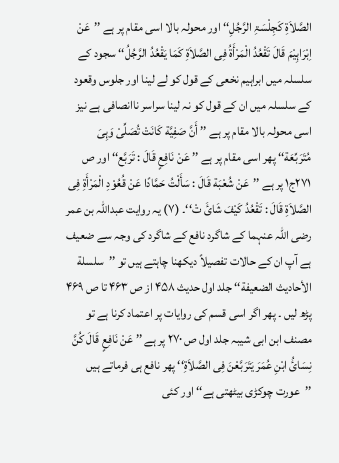الصَّلاَۃِ کَجِلْسَۃِ الرَّجُلِ‘‘ اور محولہ بالا اسی مقام پر ہے ’’عَنْ اِبْرَاہِیْمَ قَالَ تَقْعُدُ الْمَرْأَۃُ فِی الصَّلاَۃِ کَمَا یَقْعُدُ الرَّجُلُ‘‘ سجود کے سلسلہ میں ابراہیم نخعی کے قول کو لے لینا اور جلوس وقعود کے سلسلہ میں ان کے قول کو نہ لینا سراسر ناانصافی ہے نیز اسی محولہ بالا مقام پر ہے ’’ أَنَّ صَفِیَّة کَانَتْ تُصَلِّیْ وَہِیَ مُتَرَبِّعَة‘‘ پھر اسی مقام پر ہے ’’ عَنْ نَافِعٍ قَالَ : تَرَبَّع‘‘ اور ص ۲۷۱ج۱ پر ہے ’’عَنْ شُعْبَة قَالَ : سَأَلْتُ حَمَّادًا عَنْ قُعُوْدِ الْمَرْأَۃِ فِی الصَّلاَۃِ قَالَ : تَقْعُدُ کَیْفَ شَائَ تْ‘‘۔ (۷) یہ روایت عبداللہ بن عمر رضی اللہ عنہما کے شاگرد نافع کے شاگرد کی وجہ سے ضعیف ہے آپ ان کے حالات تفصیلاً دیکھنا چاہتے ہیں تو ’’سلسلة الأحادیث الضعیفة‘‘ جلد اول حدیث ۴۵۸ از ص ۴۶۳ تا ص ۴۶۹ پڑھ لیں ۔ پھر اگر اسی قسم کی روایات پر اعتماد کرنا ہے تو مصنف ابن ابی شیبہ جلد اول ص ۲۷۰ پر ہے ’’ عَنْ نَافِعٍ قَالَ کُنَّ نِسَائُ ابْنِ عُمَرَ یَتَرَبَّعْنَ فِی الصَّلاَۃِ‘‘ پھر نافع ہی فرماتے ہیں ’’عورت چوکڑی بیٹھتی ہے‘‘ اور کئی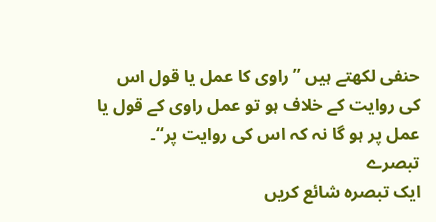حنفی لکھتے ہیں ’’راوی کا عمل یا قول اس کی روایت کے خلاف ہو تو عمل راوی کے قول یا عمل پر ہو گا نہ کہ اس کی روایت پر‘‘۔
تبصرے
ایک تبصرہ شائع کریں